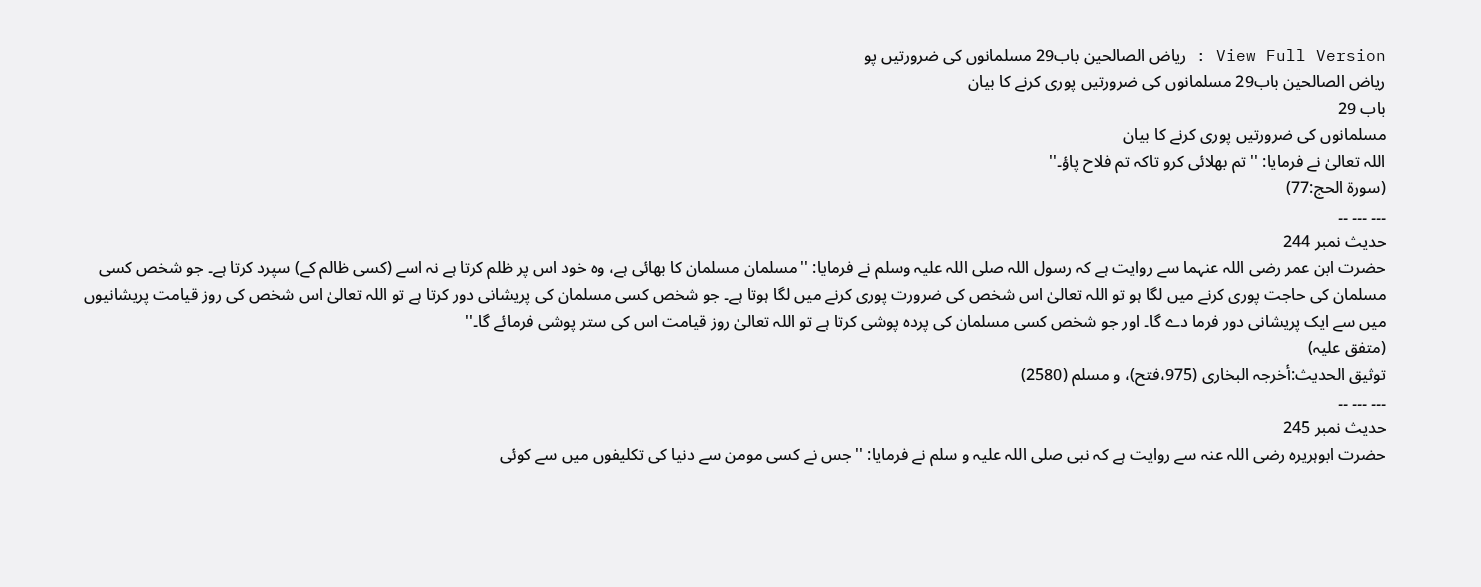View Full Version : ریاض الصالحین باب29 مسلمانوں کی ضرورتیں پو
ریاض الصالحین باب29 مسلمانوں کی ضرورتیں پوری کرنے کا بیان
باب 29
مسلمانوں کی ضرورتیں پوری کرنے کا بیان
اللہ تعالیٰ نے فرمایا: ''تم بھلائی کرو تاکہ تم فلاح پاؤ۔''
(سورة الحج:77)
۔۔۔ ۔۔۔ ۔۔
حدیث نمبر 244
حضرت ابن عمر رضی اللہ عنہما سے روایت ہے کہ رسول اللہ صلی اللہ علیہ وسلم نے فرمایا: ''مسلمان مسلمان کا بھائی ہے، وہ خود اس پر ظلم کرتا ہے نہ اسے (کسی ظالم کے) سپرد کرتا ہے۔ جو شخص کسی مسلمان کی حاجت پوری کرنے میں لگا ہو تو اللہ تعالیٰ اس شخص کی ضرورت پوری کرنے میں لگا ہوتا ہے۔ جو شخص کسی مسلمان کی پریشانی دور کرتا ہے تو اللہ تعالیٰ اس شخص کی روز قیامت پریشانیوں میں سے ایک پریشانی دور فرما دے گا۔ اور جو شخص کسی مسلمان کی پردہ پوشی کرتا ہے تو اللہ تعالیٰ روز قیامت اس کی ستر پوشی فرمائے گا۔''
(متفق علیہ)
توثیق الحدیث:أخرجہ البخاری (975،فتح)، و مسلم (2580)
۔۔۔ ۔۔۔ ۔۔
حدیث نمبر 245
حضرت ابوہریرہ رضی اللہ عنہ سے روایت ہے کہ نبی صلی اللہ علیہ و سلم نے فرمایا: ''جس نے کسی مومن سے دنیا کی تکلیفوں میں سے کوئی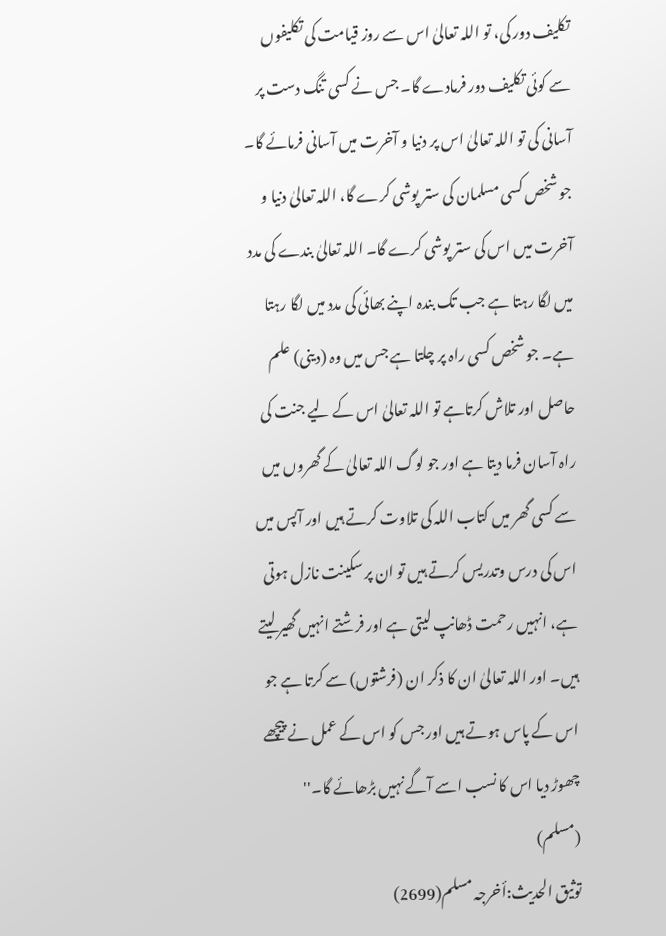تکلیف دور کی، تو اللہ تعالیٰ اس سے روز قیامت کی تکلیفوں سے کوئی تکلیف دور فرمادے گا۔ جس نے کسی تنگ دست پر آسانی کی تو اللہ تعالیٰ اس پر دنیا و آخرت میں آسانی فرمائے گا۔ جو شخص کسی مسلمان کی ستر پوشی کرے گا، اللہ تعالیٰ دنیا و آخرت میں اس کی ستر پوشی کرے گا۔ اللہ تعالیٰ بندے کی مدد میں لگا رہتا ہے جب تک بندہ اپنے بھائی کی مدد میں لگا رہتا ہے۔ جو شخص کسی راہ پر چلتا ہے جس میں وہ (دینی) علم حاصل اور تلاش کرتاہے تو اللہ تعالیٰ اس کے لیے جنت کی راہ آسان فرما دیتا ہے اور جو لوگ اللہ تعالیٰ کے گھروں میں سے کسی گھر میں کتاب اللہ کی تلاوت کرتے ہیں اور آپس میں اس کی درس وتدریس کرتے ہیں تو ان پر سکینت نازل ہوتی ہے، انہیں رحمت ڈھانپ لیتی ہے اور فرشتے انہیں گھیر لیتے ہیں۔ اور اللہ تعالیٰ ان کا ذکر ان (فرشتوں) سے کرتا ہے جو اس کے پاس ہوتے ہیں اور جس کو اس کے عمل نے پیچھے چھوڑ دیا اس کا نسب اسے آگے نہیں بڑھائے گا۔''
(مسلم)
توثیق الحدیث:أخرجہ مسلم(2699)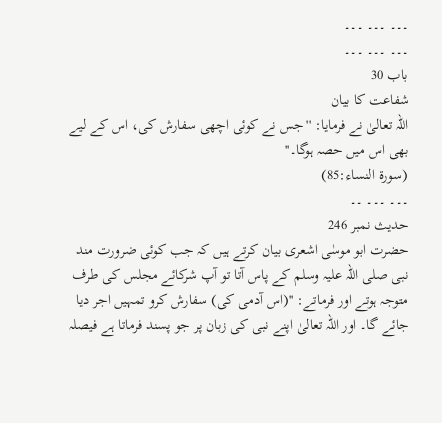۔۔۔ ۔۔۔ ۔۔۔
۔۔۔ ۔۔۔ ۔۔۔
باب 30
شفاعت کا بیان
اللہ تعالیٰ نے فرمایا: ''جس نے کوئی اچھی سفارش کی، اس کے لیے بھی اس میں حصہ ہوگا۔''
(سورة النساء:85)
۔۔۔ ۔۔۔ ۔۔
حدیث نمبر 246
حضرت ابو موسٰی اشعری بیان کرتے ہیں کہ جب کوئی ضرورت مند نبی صلی اللہ علیہ وسلم کے پاس آتا تو آپ شرکائے مجلس کی طرف متوجہ ہوتے اور فرماتے: ''(اس آدمی کی) سفارش کرو تمہیں اجر دیا جائے گا۔ اور اللہ تعالیٰ اپنے نبی کی زبان پر جو پسند فرماتا ہے فیصلہ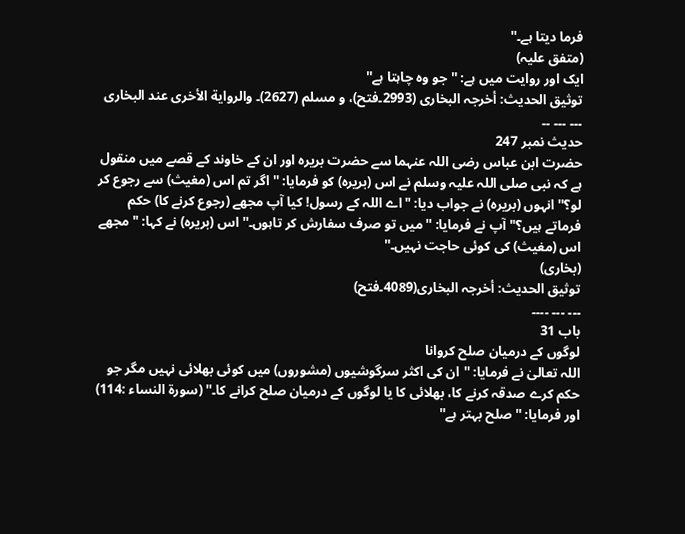فرما دیتا ہے۔''
(متفق علیہ)
ایک اور روایت میں ہے: ''جو وہ چاہتا ہے''
توثیق الحدیث: أخرجہ البخاری (2993۔فتح)، و مسلم (2627)۔ والروایة الأخری عند البخاری
۔۔۔ ۔۔۔ ۔۔
حدیث نمبر 247
حضرت ابن عباس رضی اللہ عنہما سے حضرت بریرہ اور ان کے خاوند کے قصے میں منقول ہے کہ نبی صلی اللہ علیہ وسلم نے اس (بریرہ) کو فرمایا: ''اگر تم اس (مغیث) سے رجوع کر لو؟'' انہوں (بریرہ) نے جواب دیا: "اے اللہ کے رسول! کیا آپ مجھے (رجوع کرنے کا) حکم فرماتے ہیں؟" آپ نے فرمایا: ''میں تو صرف سفارش کر تاہوں۔'' اس (بریرہ) نے کہا: "مجھے اس (مغیث) کی کوئی حاجت نہیں۔''
(بخاری)
توثیق الحدیث: أخرجہ البخاری(4089۔فتح)
۔۔۔ ۔۔۔ ۔۔۔۔
باب 31
لوگوں کے درمیان صلح کروانا
اللہ تعالیٰ نے فرمایا: ''ان کی اکثر سرگوشیوں (مشوروں) میں کوئی بھلائی نہیں مگر جو حکم کرے صدقہ کرنے کا، بھلائی کا یا لوگوں کے درمیان صلح کرانے کا۔'' (سورة النساء :114)
اور فرمایا: ''صلح بہتر ہے''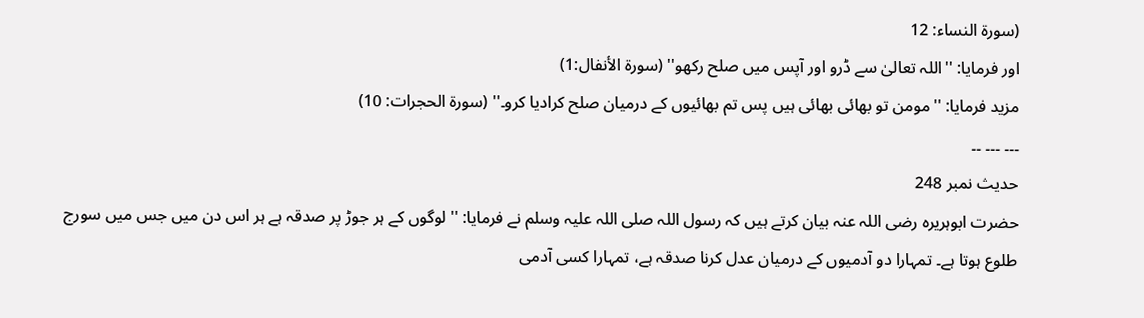(سورة النساء: 12
اور فرمایا: ''اللہ تعالیٰ سے ڈرو اور آپس میں صلح رکھو'' (سورة الأنفال:1)
مزید فرمایا: ''مومن تو بھائی بھائی ہیں پس تم بھائیوں کے درمیان صلح کرادیا کرو۔'' (سورة الحجرات: 10)
۔۔۔ ۔۔۔ ۔۔
حدیث نمبر 248
حضرت ابوہریرہ رضی اللہ عنہ بیان کرتے ہیں کہ رسول اللہ صلی اللہ علیہ وسلم نے فرمایا: ''لوگوں کے ہر جوڑ پر صدقہ ہے ہر اس دن میں جس میں سورج طلوع ہوتا ہے۔ تمہارا دو آدمیوں کے درمیان عدل کرنا صدقہ ہے، تمہارا کسی آدمی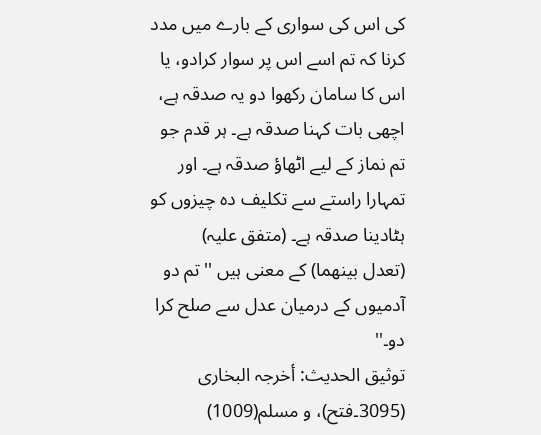کی اس کی سواری کے بارے میں مدد کرنا کہ تم اسے اس پر سوار کرادو، یا اس کا سامان رکھوا دو یہ صدقہ ہے، اچھی بات کہنا صدقہ ہے۔ ہر قدم جو تم نماز کے لیے اٹھاؤ صدقہ ہے۔ اور تمہارا راستے سے تکلیف دہ چیزوں کو ہٹادینا صدقہ ہے۔ (متفق علیہ)
(تعدل بینھما) کے معنی ہیں ''تم دو آدمیوں کے درمیان عدل سے صلح کرا دو۔''
توثیق الحدیث: أخرجہ البخاری (3095۔فتح)، و مسلم(1009)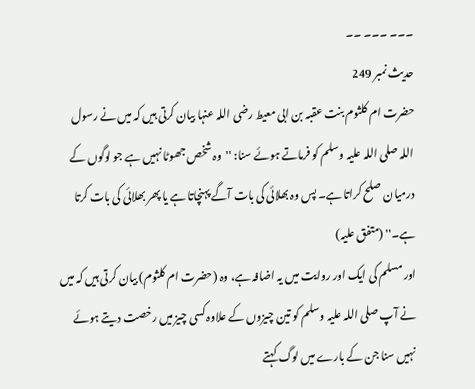۔۔۔ ۔۔۔ ۔۔
حدیث نمبر 249
حضرت ام کلثوم بنت عقبہ بن ابی معیط رضی اللہ عنہا بیان کرتی ہیں کہ میں نے رسول اللہ صلی اللہ علیہ وسلم کو فرماتے ہوئے سنا: ''وہ شخص جھوٹا نہیں ہے جو لوگوں کے درمیان صلح کراتا ہے۔ پس وہ بھلائی کی بات آگے پہنچاتا ہے یا پھر بھلائی کی بات کرتا ہے۔'' (متفق علیہ)
اور مسلم کی ایک اور روایت میں یہ اضافہ ہے، وہ (حضرت ام کلثوم) بیان کرتی ہیں کہ میں نے آپ صلی اللہ علیہ وسلم کو تین چیزوں کے علاوہ کسی چیز میں رخصت دیتے ہوئے نہیں سنا جن کے بارے میں لوگ کہتے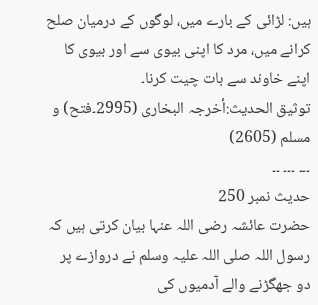ہیں: لڑائی کے بارے میں، لوگوں کے درمیان صلح کرانے میں، مرد کا اپنی بیوی سے اور بیوی کا اپنے خاوند سے بات چیت کرنا۔
توثیق الحدیث:أخرجہ البخاری (2995۔فتح) و مسلم (2605)
۔۔۔ ۔۔۔ ۔۔
حدیث نمبر 250
حضرت عائشہ رضی اللہ عنہا بیان کرتی ہیں کہ رسول اللہ صلی اللہ علیہ وسلم نے دروازے پر دو جھگڑنے والے آدمیوں کی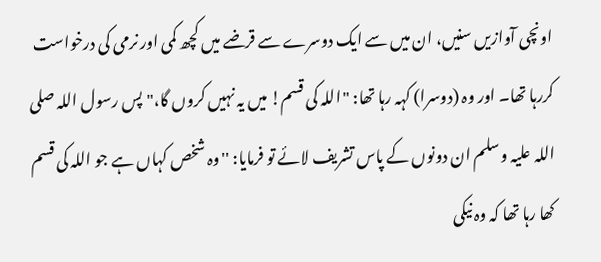اونچی آوازیں سنیں، ان میں سے ایک دوسرے سے قرضے میں کچھ کمی اور نرمی کی درخواست کررہا تھا۔ اور وہ (دوسرا) کہہ رہا تھا: "اللہ کی قسم! میں یہ نہیں کروں گا،" پس رسول اللہ صلی اللہ علیہ وسلم ان دونوں کے پاس تشریف لائے تو فرمایا: ''وہ شخص کہاں ہے جو اللہ کی قسم کھا رہا تھا کہ وہ نیکی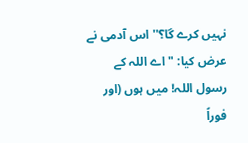نہیں کرے گا؟'' اس آدمی نے عرض کیا: "اے اللہ کے رسول اللہ! میں ہوں (اور فوراً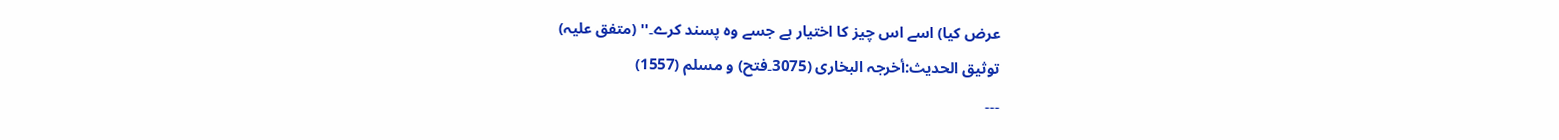عرض کیا) اسے اس چیز کا اختیار ہے جسے وہ پسند کرے۔'' (متفق علیہ)
توثیق الحدیث:أخرجہ البخاری (3075۔فتح) و مسلم (1557)
۔۔۔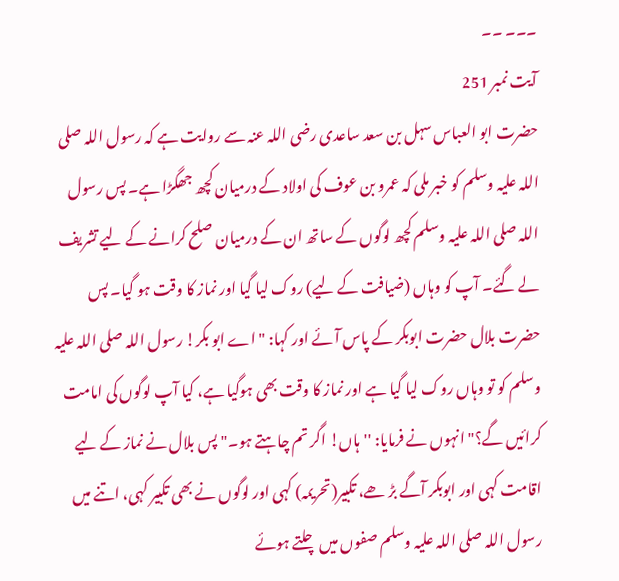۔۔۔ ۔۔
آیت نمبر 251
حضرت ابو العباس سہل بن سعد ساعدی رضی اللہ عنہ سے روایت ہے کہ رسول اللہ صلی اللہ علیہ وسلم کو خبر ملی کہ عمرو بن عوف کی اولاد کے درمیان کچھ جھگڑا ہے۔ پس رسول اللہ صلی اللہ علیہ وسلم کچھ لوگوں کے ساتھ ان کے درمیان صلح کرانے کے لیے تشریف لے گئے۔ آپ کو وہاں (ضیافت کے لیے) روک لیا گیا اور نماز کا وقت ہو گیا۔ پس حضرت بلال حضرت ابوبکر کے پاس آئے اور کہا: "اے ابو بکر! رسول اللہ صلی اللہ علیہ وسلم کو تو وہاں روک لیا گیا ہے اور نماز کا وقت بھی ہوگیا ہے، کیا آپ لوگوں کی امامت کرائیں گے؟" انہوں نے فرمایا: ''ہاں! اگر تم چاہتے ہو۔" پس بلال نے نماز کے لیے اقامت کہی اور ابوبکر آگے بڑ ھے، تکبیر(تحریمہ) کہی اور لوگوں نے بھی تکبیر کہی، اتنے میں رسول اللہ صلی اللہ علیہ وسلم صفوں میں چلتے ہوئے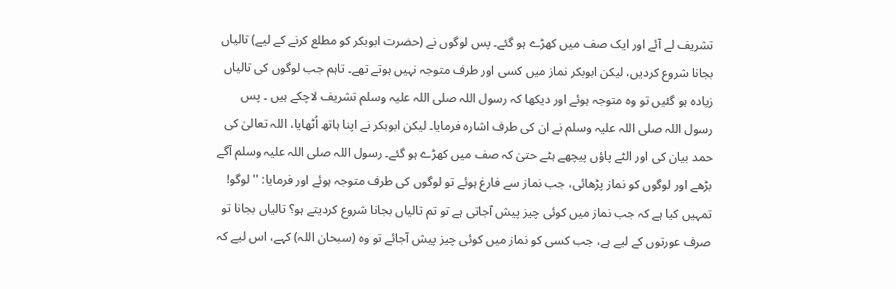تشریف لے آئے اور ایک صف میں کھڑے ہو گئے۔ پس لوگوں نے (حضرت ابوبکر کو مطلع کرنے کے لیے) تالیاں بجانا شروع کردیں، لیکن ابوبکر نماز میں کسی اور طرف متوجہ نہیں ہوتے تھے۔ تاہم جب لوگوں کی تالیاں زیادہ ہو گئیں تو وہ متوجہ ہوئے اور دیکھا کہ رسول اللہ صلی اللہ علیہ وسلم تشریف لاچکے ہیں ۔ پس رسول اللہ صلی اللہ علیہ وسلم نے ان کی طرف اشارہ فرمایا۔ لیکن ابوبکر نے اپنا ہاتھ اُٹھایا، اللہ تعالیٰ کی حمد بیان کی اور الٹے پاؤں پیچھے ہٹے حتیٰ کہ صف میں کھڑے ہو گئے۔ رسول اللہ صلی اللہ علیہ وسلم آگے بڑھے اور لوگوں کو نماز پڑھائی، جب نماز سے فارغ ہوئے تو لوگوں کی طرف متوجہ ہوئے اور فرمایا: ''لوگو! تمہیں کیا ہے کہ جب نماز میں کوئی چیز پیش آجاتی ہے تو تم تالیاں بجانا شروع کردیتے ہو؟ تالیاں بجانا تو صرف عورتوں کے لیے ہے، جب کسی کو نماز میں کوئی چیز پیش آجائے تو وہ (سبحان اللہ) کہے، اس لیے کہ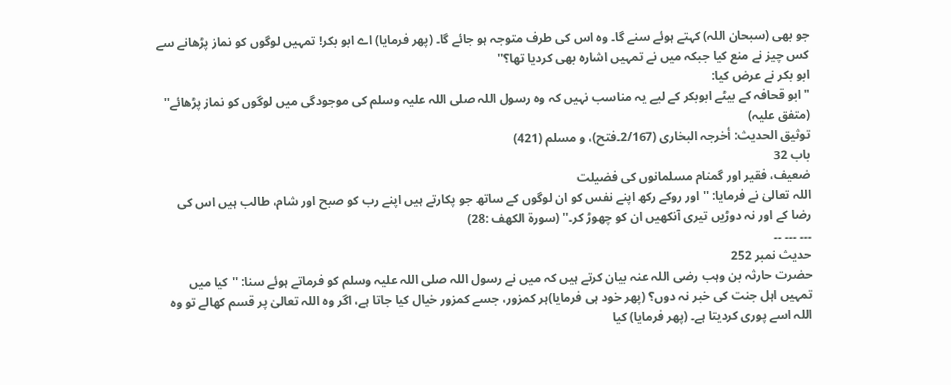جو بھی (سبحان اللہ) کہتے ہوئے سنے گا۔ وہ اس کی طرف متوجہ ہو جائے گا۔ (پھر فرمایا) اے ابو بکر! تمہیں لوگوں کو نماز پڑھانے سے کس چیز نے منع کیا جبکہ میں نے تمہیں اشارہ بھی کردیا تھا؟''
ابو بکر نے عرض کیا:
"ابو قحافہ کے بیٹے ابوبکر کے لیے یہ مناسب نہیں کہ وہ رسول اللہ صلی اللہ علیہ وسلم کی موجودگی میں لوگوں کو نماز پڑھائے''
(متفق علیہ)
توثیق الحدیث: أخرجہ البخاری (2/167۔فتح)، و مسلم (421)
باب 32
ضعیف، فقیر اور گمنام مسلمانوں کی فضیلت
اللہ تعالیٰ نے فرمایا: ''اور روکے رکھ اپنے نفس کو ان لوگوں کے ساتھ جو پکارتے ہیں اپنے رب کو صبح اور شام، طالب ہیں اس کی رضا کے اور نہ دوڑیں تیری آنکھیں ان کو چھوڑ کر۔'' (سورة الکھف :28)
۔۔۔ ۔۔۔ ۔۔
حدیث نمبر 252
حضرت حارثہ بن وہب رضی اللہ عنہ بیان کرتے ہیں کہ میں نے رسول اللہ صلی اللہ علیہ وسلم کو فرماتے ہوئے سنا: ''کیا میں تمہیں اہل جنت کی خبر نہ دوں؟ (پھر خود ہی فرمایا)ہر کمزور، جسے کمزور خیال کیا جاتا ہے، اگر وہ اللہ تعالیٰ پر قسم کھالے تو وہ اللہ اسے پوری کردیتا ہے۔ (پھر فرمایا) کیا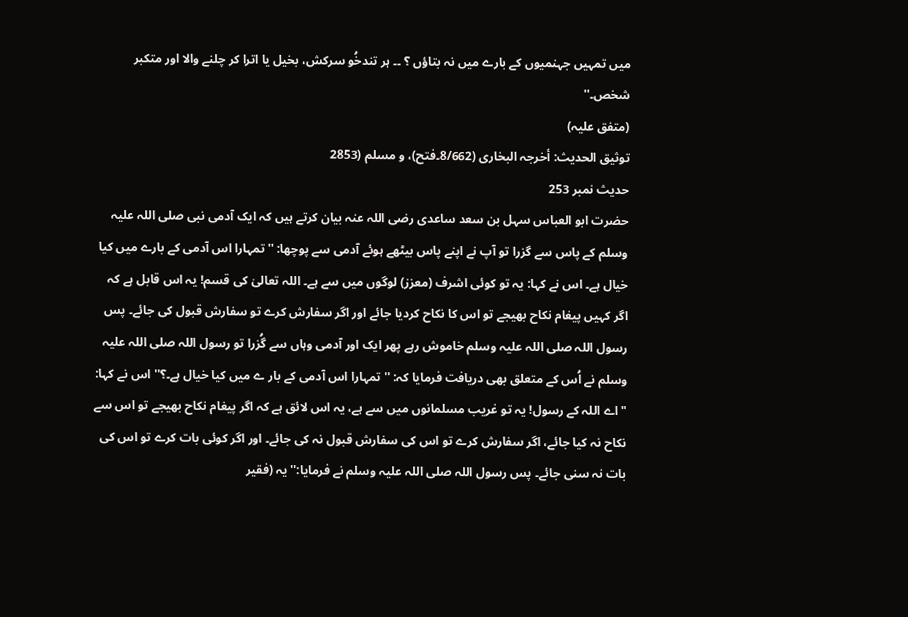میں تمہیں جہنمیوں کے بارے میں نہ بتاؤں ؟ ۔۔ ہر تندخُو سرکش، بخیل یا اترا کر چلنے والا اور متکبر شخص۔''
(متفق علیہ)
توثیق الحدیث: أخرجہ البخاری (8/662۔فتح)، و مسلم (2853
حدیث نمبر 253
حضرت ابو العباس سہل بن سعد ساعدی رضی اللہ عنہ بیان کرتے ہیں کہ ایک آدمی نبی صلی اللہ علیہ وسلم کے پاس سے گزرا تو آپ نے اپنے پاس بیٹھے ہوئے آدمی سے پوچھا: ''تمہارا اس آدمی کے بارے میں کیا خیال ہے۔ اس نے کہا: یہ تو کوئی اشرف (معزز) لوگوں میں سے ہے۔ اللہ تعالیٰ کی قسم! یہ اس قابل ہے کہ اگر کہیں پیغام نکاح بھیجے تو اس کا نکاح کردیا جائے اور اگر سفارش کرے تو سفارش قبول کی جائے۔ پس رسول اللہ صلی اللہ علیہ وسلم خاموش رہے پھر ایک اور آدمی وہاں سے گُزرا تو رسول اللہ صلی اللہ علیہ وسلم نے اُس کے متعلق بھی دریافت فرمایا کہ: ''تمہارا اس آدمی کے بار ے میں کیا خیال ہے۔؟'' اس نے کہا: "اے اللہ کے رسول! یہ تو غریب مسلمانوں میں سے ہے، یہ اس لائق ہے کہ اگر پیغام نکاح بھیجے تو اس سے نکاح نہ کیا جائے، اگر سفارش کرے تو اس کی سفارش قبول نہ کی جائے۔ اور اگر کوئی بات کرے تو اس کی بات نہ سنی جائے۔ پس رسول اللہ صلی اللہ علیہ وسلم نے فرمایا:'' یہ (فقیر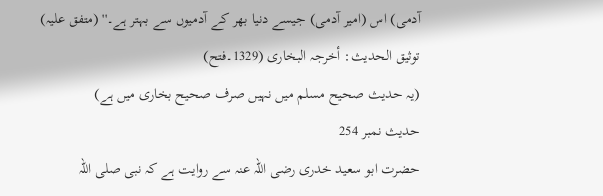آدمی) اس (امیر آدمی) جیسے دنیا بھر کے آدمیوں سے بہتر ہے۔'' (متفق علیہ)
توثیق الحدیث: أخرجہ البخاری (1329۔فتح)
(یہ حدیث صحیح مسلم میں نہیں صرف صحیح بخاری میں ہے)
حدیث نمبر 254
حضرت ابو سعید خدری رضی اللہ عنہ سے روایت ہے کہ نبی صلی اللہ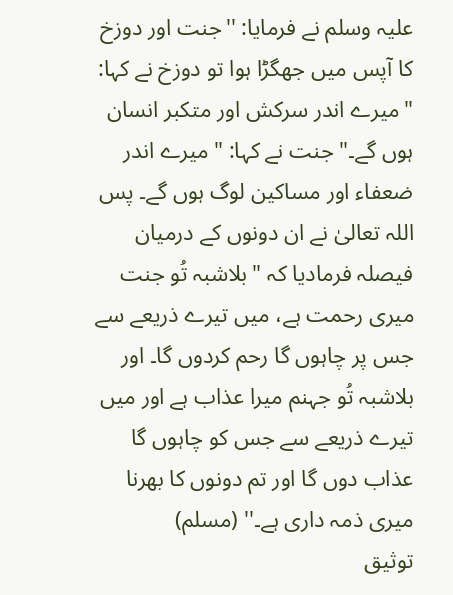علیہ وسلم نے فرمایا: ''جنت اور دوزخ کا آپس میں جھگڑا ہوا تو دوزخ نے کہا: "میرے اندر سرکش اور متکبر انسان ہوں گے۔" جنت نے کہا: "میرے اندر ضعفاء اور مساکین لوگ ہوں گے۔ پس اللہ تعالیٰ نے ان دونوں کے درمیان فیصلہ فرمادیا کہ "بلاشبہ تُو جنت میری رحمت ہے، میں تیرے ذریعے سے جس پر چاہوں گا رحم کردوں گا۔ اور بلاشبہ تُو جہنم میرا عذاب ہے اور میں تیرے ذریعے سے جس کو چاہوں گا عذاب دوں گا اور تم دونوں کا بھرنا میری ذمہ داری ہے۔'' (مسلم)
توثیق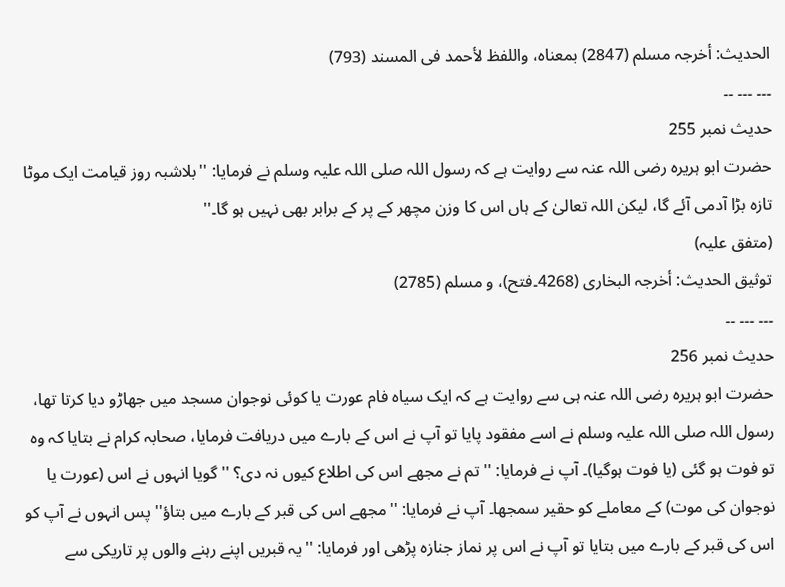الحدیث: أخرجہ مسلم (2847) بمعناہ، واللفظ لأحمد فی المسند (793)
۔۔۔ ۔۔۔ ۔۔
حدیث نمبر 255
حضرت ابو ہریرہ رضی اللہ عنہ سے روایت ہے کہ رسول اللہ صلی اللہ علیہ وسلم نے فرمایا: ''بلاشبہ روز قیامت ایک موٹا تازہ بڑا آدمی آئے گا، لیکن اللہ تعالیٰ کے ہاں اس کا وزن مچھر کے پر کے برابر بھی نہیں ہو گا۔''
(متفق علیہ)
توثیق الحدیث: أخرجہ البخاری (4268۔فتح)، و مسلم (2785)
۔۔۔ ۔۔۔ ۔۔
حدیث نمبر 256
حضرت ابو ہریرہ رضی اللہ عنہ ہی سے روایت ہے کہ ایک سیاہ فام عورت یا کوئی نوجوان مسجد میں جھاڑو دیا کرتا تھا، رسول اللہ صلی اللہ علیہ وسلم نے اسے مفقود پایا تو آپ نے اس کے بارے میں دریافت فرمایا، صحابہ کرام نے بتایا کہ وہ تو فوت ہو گئی (یا فوت ہوگیا)۔ آپ نے فرمایا: ''تم نے مجھے اس کی اطلاع کیوں نہ دی؟ '' گویا انہوں نے اس (عورت یا نوجوان کی موت) کے معاملے کو حقیر سمجھا۔ آپ نے فرمایا: ''مجھے اس کی قبر کے بارے میں بتاؤ'' پس انہوں نے آپ کو اس کی قبر کے بارے میں بتایا تو آپ نے اس پر نماز جنازہ پڑھی اور فرمایا: ''یہ قبریں اپنے رہنے والوں پر تاریکی سے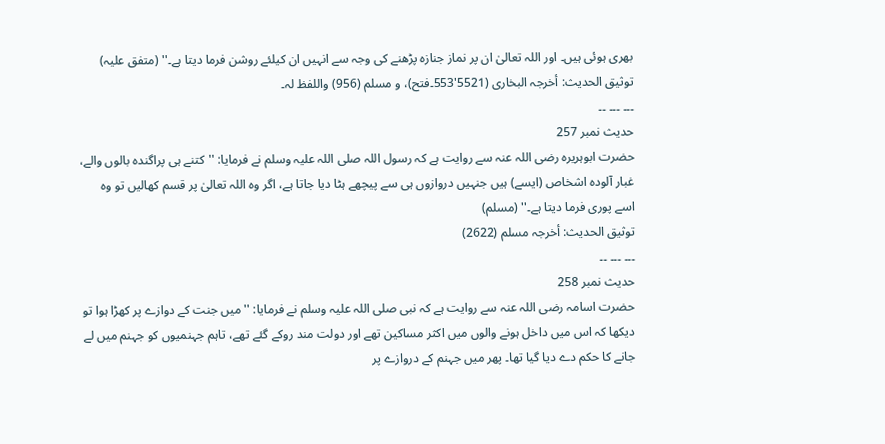بھری ہوئی ہیں۔ اور اللہ تعالیٰ ان پر نماز جنازہ پڑھنے کی وجہ سے انہیں ان کیلئے روشن فرما دیتا ہے۔'' (متفق علیہ)
توثیق الحدیث: أخرجہ البخاری (5521'553۔فتح)، و مسلم (956) واللفظ لہ۔
۔۔۔ ۔۔۔ ۔۔
حدیث نمبر 257
حضرت ابوہریرہ رضی اللہ عنہ سے روایت ہے کہ رسول اللہ صلی اللہ علیہ وسلم نے فرمایا: ''کتنے ہی پراگندہ بالوں والے، غبار آلودہ اشخاص (ایسے) ہیں جنہیں دروازوں ہی سے پیچھے ہٹا دیا جاتا ہے، اگر وہ اللہ تعالیٰ پر قسم کھالیں تو وہ اسے پوری فرما دیتا ہے۔'' (مسلم)
توثیق الحدیث: أخرجہ مسلم (2622)
۔۔۔ ۔۔۔ ۔۔
حدیث نمبر 258
حضرت اسامہ رضی اللہ عنہ سے روایت ہے کہ نبی صلی اللہ علیہ وسلم نے فرمایا: ''میں جنت کے دوازے پر کھڑا ہوا تو دیکھا کہ اس میں داخل ہونے والوں میں اکثر مساکین تھے اور دولت مند روکے گئے تھے، تاہم جہنمیوں کو جہنم میں لے جانے کا حکم دے دیا گیا تھا۔ پھر میں جہنم کے دروازے پر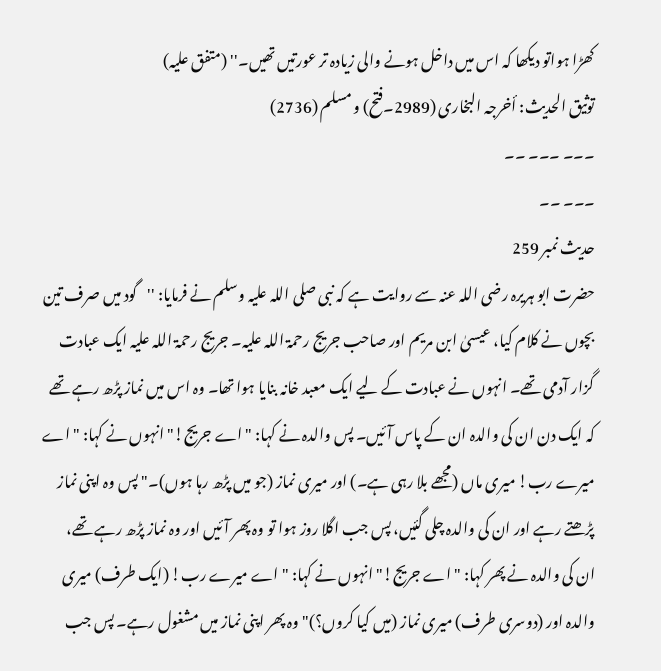کھڑا ہواتو دیکھا کہ اس میں داخل ہونے والی زیادہ تر عورتیں تھیں۔'' (متفق علیہ)
توثیق الحدیث: أخرجہ البخاری (2989۔فتح) و مسلم (2736)
۔۔۔ ۔۔۔ ۔۔
۔۔۔ ۔۔
حدیث نمبر 259
حضرت ابو ہریرہ رضی اللہ عنہ سے روایت ہے کہ نبی صلی اللہ علیہ وسلم نے فرمایا: ''گود میں صرف تین بچوں نے کلام کیا، عیسیٰ ابن مریم اور صاحب جریج رحمۃ اللہ علیہ۔ جریج رحمۃ اللہ علیہ ایک عبادت گزار آدمی تھے۔ انہوں نے عبادت کے لیے ایک معبد خانہ بنایا ہوا تھا۔ وہ اس میں نماز پڑھ رہے تھے کہ ایک دن ان کی والدہ ان کے پاس آئیں۔ پس والدہ نے کہا: "اے جریج!" انہوں نے کہا: "اے میرے رب! میری ماں (مجھے بلا رہی ہے۔) اور میری نماز (جو میں پڑھ رہا ہوں)۔" پس وہ اپنی نماز پڑھتے رہے اور ان کی والدہ چلی گئیں، پس جب اگلا روز ہوا تو وہ پھر آئیں اور وہ نماز پڑھ رہے تھے، ان کی والدہ نے پھر کہا: "اے جریج!" انہوں نے کہا: "اے میرے رب! (ایک طرف) میری والدہ اور (دوسری طرف) میری نماز (میں کیا کروں؟)" وہ پھر اپنی نماز میں مشغول رہے۔ پس جب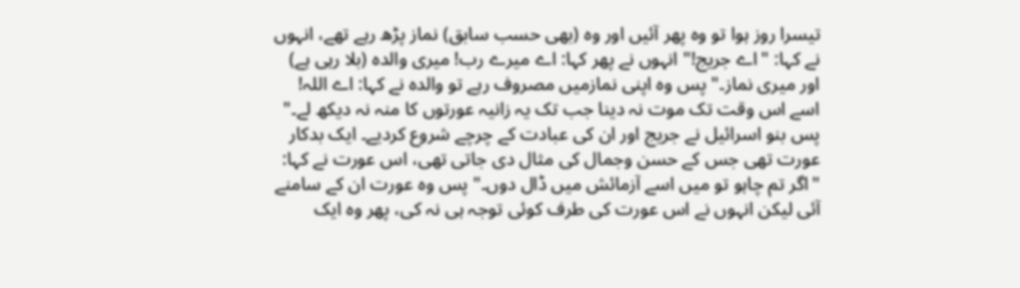تیسرا روز ہوا تو وہ پھر آئیں اور وہ (بھی حسب سابق) نماز پڑھ رہے تھے، انہوں نے کہا: "اے جریج!" انہوں نے پھر کہا: اے میرے رب! میری والدہ (بلا رہی ہے) اور میری نماز۔" پس وہ اپنی نمازمیں مصروف رہے تو والدہ نے کہا: اے اللہ! اسے اس وقت تک موت نہ دینا جب تک یہ زانیہ عورتوں کا منہ نہ دیکھ لے۔" پس بنو اسرائیل نے جریج اور ان کی عبادت کے چرچے شروع کردیے۔ ایک بدکار عورت تھی جس کے حسن وجمال کی مثال دی جاتی تھی، اس عورت نے کہا: "اگر تم چاہو تو میں اسے آزمائش میں ڈال دوں۔" پس وہ عورت ان کے سامنے آئی لیکن انہوں نے اس عورت کی طرف کوئی توجہ ہی نہ کی، پھر وہ ایک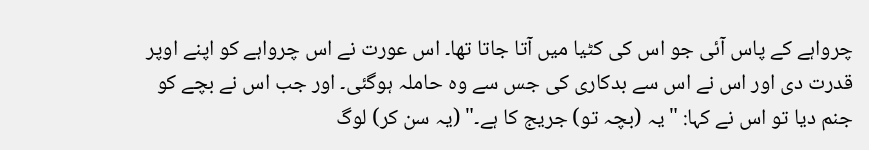چرواہے کے پاس آئی جو اس کی کٹیا میں آتا جاتا تھا۔ اس عورت نے اس چرواہے کو اپنے اوپر قدرت دی اور اس نے اس سے بدکاری کی جس سے وہ حاملہ ہوگئی۔ اور جب اس نے بچے کو جنم دیا تو اس نے کہا: "یہ (بچہ تو) جریج کا ہے۔" (یہ سن کر) لوگ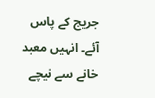جریج کے پاس آئے۔ انہیں معبد خانے سے نیچے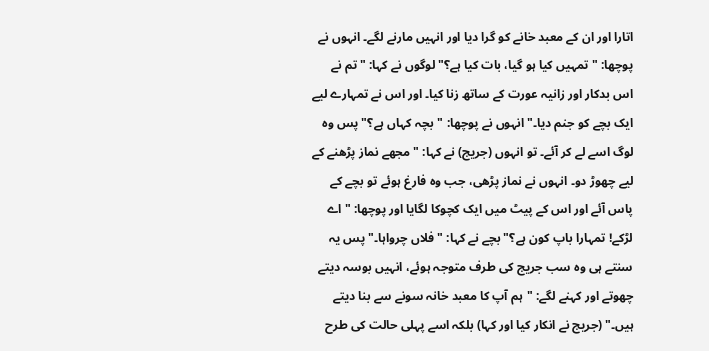اتارا اور ان کے معبد خانے کو گرا دیا اور انہیں مارنے لگے۔ انہوں نے پوچھا: "تمہیں کیا ہو گیا، بات کیا ہے؟" لوگوں نے کہا: "تم نے اس بدکار اور زانیہ عورت کے ساتھ زنا کیا۔ اور اس نے تمہارے لیے ایک بچے کو جنم دیا۔" انہوں نے پوچھا: "بچہ کہاں ہے؟" پس وہ لوگ اسے لے کر آئے۔ تو انہوں (جریج) نے کہا: "مجھے نماز پڑھنے کے لیے چھوڑ دو۔ انہوں نے نماز پڑھی، جب وہ فارغ ہوئے تو بچے کے پاس آئے اور اس کے پیٹ میں ایک کچوکا لگایا اور پوچھا: "اے لڑکے! تمہارا باپ کون ہے؟" بچے نے کہا: "فلاں چرواہا۔" پس یہ سنتے ہی وہ سب جریج کی طرف متوجہ ہوئے، انہیں بوسہ دیتے چھوتے اور کہنے لگے: "ہم آپ کا معبد خانہ سونے سے بنا دیتے ہیں۔" (جریج نے انکار کیا اور کہا) بلکہ اسے پہلی حالت کی طرح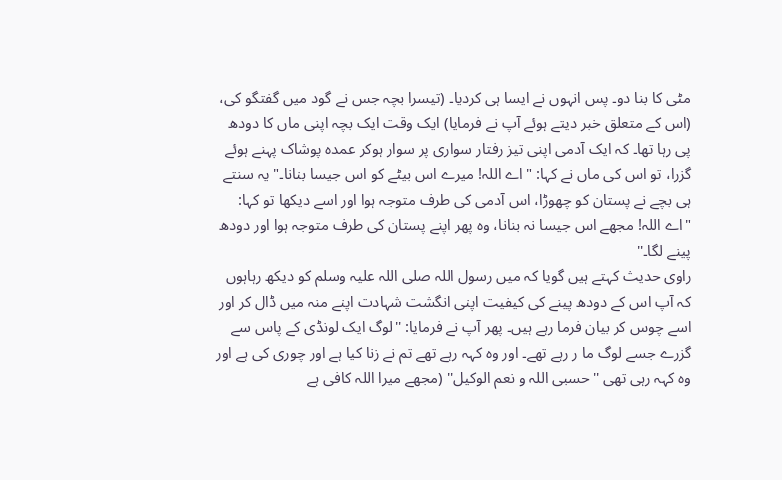مٹی کا بنا دو۔ پس انہوں نے ایسا ہی کردیا۔ (تیسرا بچہ جس نے گود میں گفتگو کی، (اس کے متعلق خبر دیتے ہوئے آپ نے فرمایا) ایک وقت ایک بچہ اپنی ماں کا دودھ پی رہا تھا۔ کہ ایک آدمی اپنی تیز رفتار سواری پر سوار ہوکر عمدہ پوشاک پہنے ہوئے گزرا، تو اس کی ماں نے کہا: "اے اللہ! میرے اس بیٹے کو اس جیسا بنانا۔" یہ سنتے ہی بچے نے پستان کو چھوڑا، اس آدمی کی طرف متوجہ ہوا اور اسے دیکھا تو کہا: "اے اللہ! مجھے اس جیسا نہ بنانا، وہ پھر اپنے پستان کی طرف متوجہ ہوا اور دودھ پینے لگا۔''
راوی حدیث کہتے ہیں گویا کہ میں رسول اللہ صلی اللہ علیہ وسلم کو دیکھ رہاہوں کہ آپ اس کے دودھ پینے کی کیفیت اپنی انگشت شہادت اپنے منہ میں ڈال کر اور اسے چوس کر بیان فرما رہے ہیں۔ پھر آپ نے فرمایا: ''لوگ ایک لونڈی کے پاس سے گزرے جسے لوگ ما ر رہے تھے۔ اور وہ کہہ رہے تھے تم نے زنا کیا ہے اور چوری کی ہے اور وہ کہہ رہی تھی ''حسبی اللہ و نعم الوکیل'' (مجھے میرا اللہ کافی ہے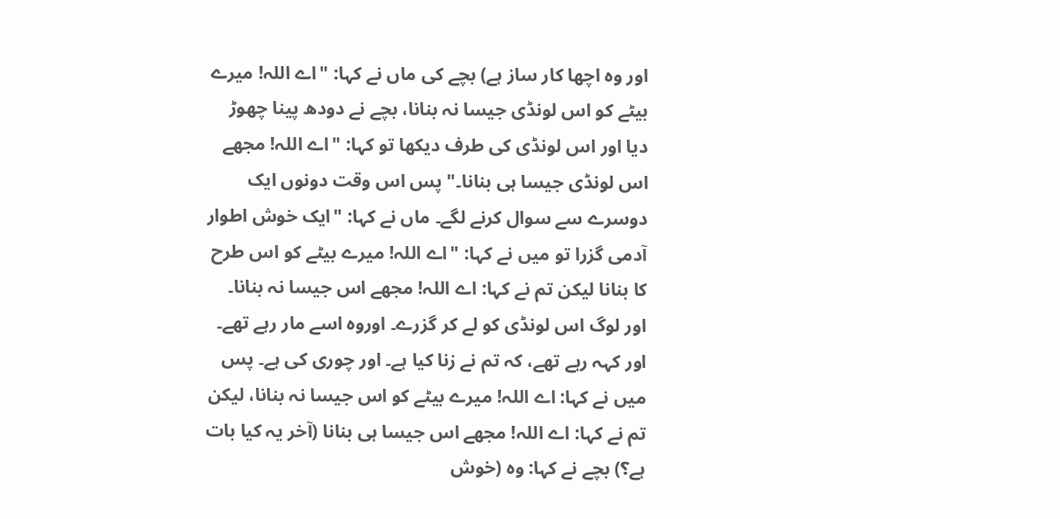اور وہ اچھا کار ساز ہے) بچے کی ماں نے کہا: "اے اللہ! میرے بیٹے کو اس لونڈی جیسا نہ بنانا، بچے نے دودھ پینا چھوڑ دیا اور اس لونڈی کی طرف دیکھا تو کہا: "اے اللہ! مجھے اس لونڈی جیسا ہی بنانا۔" پس اس وقت دونوں ایک دوسرے سے سوال کرنے لگے۔ ماں نے کہا: "ایک خوش اطوار آدمی گزرا تو میں نے کہا: "اے اللہ! میرے بیٹے کو اس طرح کا بنانا لیکن تم نے کہا: اے اللہ! مجھے اس جیسا نہ بنانا۔ اور لوگ اس لونڈی کو لے کر گزرے۔ اوروہ اسے مار رہے تھے۔ اور کہہ رہے تھے، کہ تم نے زنا کیا ہے۔ اور چوری کی ہے۔ پس میں نے کہا: اے اللہ! میرے بیٹے کو اس جیسا نہ بنانا، لیکن تم نے کہا: اے اللہ! مجھے اس جیسا ہی بنانا (آخر یہ کیا بات ہے؟) بچے نے کہا: وہ (خوش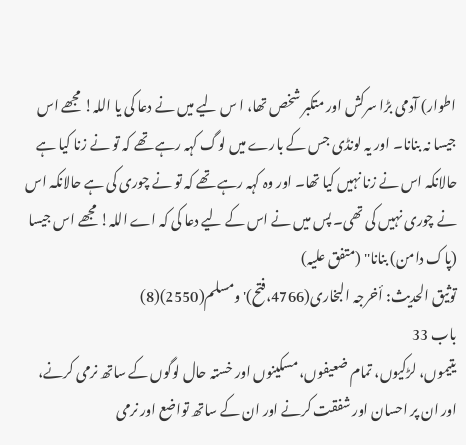اطوار) آدمی بڑا سرکش اور متکبر شخص تھا، ا س لیے میں نے دعا کی یا اللہ! مجھے اس جیسا نہ بنانا۔ اور یہ لونڈی جس کے بارے میں لوگ کہہ رہے تھے کہ تو نے زنا کیا ہے حالانکہ اس نے زنا نہیں کیا تھا۔ اور وہ کہہ رہے تھے کہ تو نے چوری کی ہے حالانکہ اس نے چوری نہیں کی تھی۔ پس میں نے اس کے لیے دعا کی کہ اے اللہ! مجھے اس جیسا (پاک دامن) بنانا'' (متفق علیہ)
توثیق الحدیث: أخرجہ البخاری(4766،فتح)'ومسلم(2550)(8)
باب 33
یتیموں، لڑکیوں، تمام ضعیفوں، مسکینوں اور خستہ حال لوگوں کے ساتھ نرمی کرنے، اور ان پر احسان اور شفقت کرنے اور ان کے ساتھ تواضع اور نرمی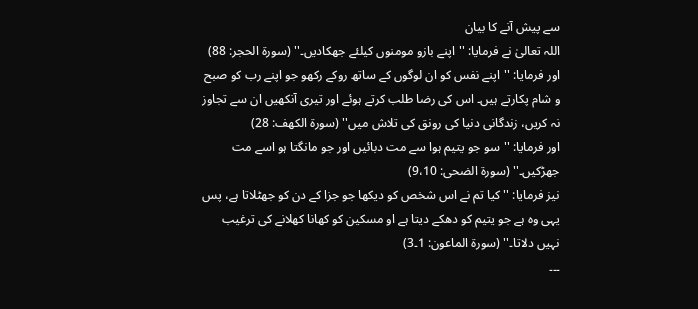سے پیش آنے کا بیان
اللہ تعالیٰ نے فرمایا: ''اپنے بازو مومنوں کیلئے جھکادیں۔'' (سورة الحجر: 88)
اور فرمایا: ''اپنے نفس کو ان لوگوں کے ساتھ روکے رکھو جو اپنے رب کو صبح و شام پکارتے ہیں۔ اس کی رضا طلب کرتے ہوئے اور تیری آنکھیں ان سے تجاوز نہ کریں، زندگانی دنیا کی رونق کی تلاش میں'' (سورة الکھف: 28)
اور فرمایا: ''سو جو یتیم ہوا سے مت دبائیں اور جو مانگتا ہو اسے مت جھڑکیں۔'' (سورة الضحی: 9،10)
نیز فرمایا: ''کیا تم نے اس شخص کو دیکھا جو جزا کے دن کو جھٹلاتا ہے، پس یہی وہ ہے جو یتیم کو دھکے دیتا ہے او مسکین کو کھانا کھلانے کی ترغیب نہیں دلاتا۔'' (سورة الماعون: 1۔3)
۔۔۔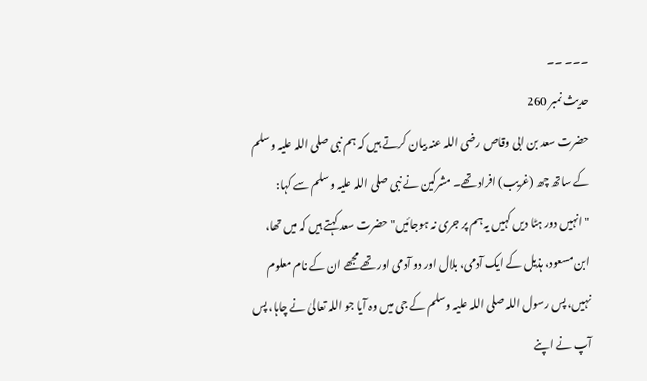۔۔۔ ۔۔
حدیث نمبر 260
حضرت سعد بن ابی وقاص رضی اللہ عنہ بیان کرتے ہیں کہ ہم نبی صلی اللہ علیہ وسلم کے ساتھ چھ (غریب) افراد تھے۔ مشرکین نے نبی صلی اللہ علیہ وسلم سے کہا: "انہیں دور ہٹا دیں کہیں یہ ہم پر جری نہ ہوجائیں" حضرت سعد کہتے ہیں کہ میں تھا، ابن مسعود، ہذیل کے ایک آدمی، بلال اور دو آدمی اور تھے مجھے ان کے نام معلوم نہیں، پس رسول اللہ صلی اللہ علیہ وسلم کے جی میں وہ آیا جو اللہ تعالیٰ نے چاہا، پس آپ نے اپنے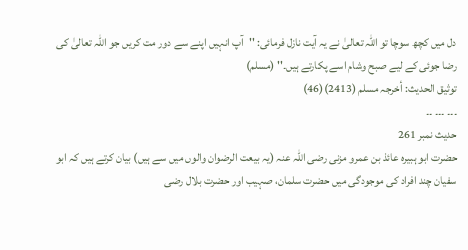دل میں کچھ سوچا تو اللہ تعالیٰ نے یہ آیت نازل فرمائی: ''آپ انہیں اپنے سے دور مت کریں جو اللہ تعالیٰ کی رضا جوئی کے لیے صبح وشام اسے پکارتے ہیں۔'' (مسلم)
توثیق الحدیث: أخرجہ مسلم (2413)(46)
۔۔۔ ۔۔۔ ۔۔
حدیث نمبر 261
حضرت ابو ہبیرہ عائذ بن عمرو مزنی رضی اللہ عنہ (یہ بیعت الرضوان والوں میں سے ہیں) بیان کرتے ہیں کہ ابو سفیان چند افراد کی موجودگی میں حضرت سلمان، صہیب اور حضرت بلال رضی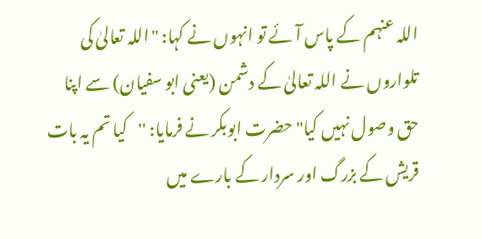اللہ عنہم کے پاس آئے تو انہوں نے کہا: "اللہ تعالیٰ کی تلواروں نے اللہ تعالیٰ کے دشمن (یعنی ابو سفیان) سے اپنا حق وصول نہیں کیا" حضرت ابوبکر نے فرمایا: ''کیا تم یہ بات قریش کے بزرگ اور سردار کے بارے میں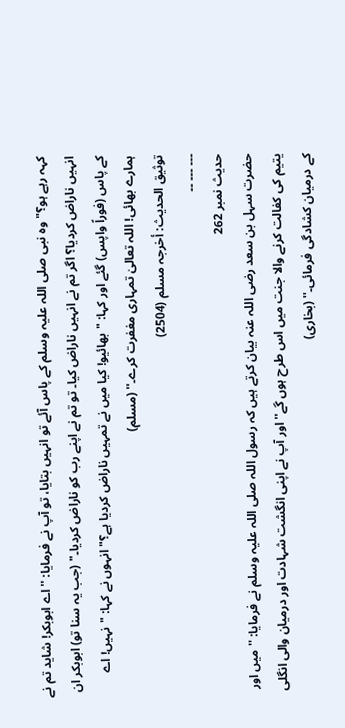کہہ رہے ہو؟" وہ نبی صلی اللہ علیہ وسلم کے پاس آئے تو انہیں بتایا، تو آپ نے فرمایا: ''اے ابوبکر! شاید تم نے انہیں ناراض کردیا؟ اگر تم نے انہیں ناراض کیا۔ تو تم نے اپنے رب کو ناراض کردیا۔" (جب یہ سنا تو) ابوبکر ان کے پاس (فوراً واپس) گئے اور کہا: "بھائیو! کیا میں نے تمہیں ناراض کردیا ہے؟" انہوں نے کہا: "نہیں! اے ہمارے بھائی! اللہ تعالیٰ تمہاری مغفرت کرے۔'' (مسلم)
توثیق الحدیث: أخرجہ مسلم (2504)
۔۔۔ ۔۔۔ ۔۔
حدیث نمبر 262
حضرت سہل بن سعد رضی اللہ عنہ بیان کرتے ہیں کہ رسول اللہ صلی اللہ علیہ وسلم نے فرمایا: ''میں اور یتیم کی کفالت کرنے والا جنت میں اس طرح ہوں گے'' اور آپ نے اپنی انگشت شہادت اور درمیان والی انگلی کے درمیان کشادگی فرمائی۔'' (بخاری)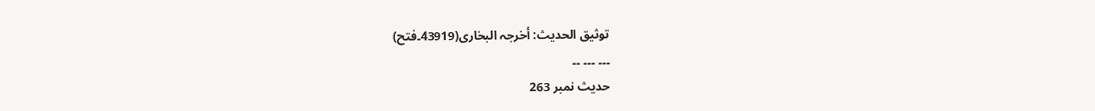توثیق الحدیث: أخرجہ البخاری(43919۔فتح)
۔۔۔ ۔۔۔ ۔۔
حدیث نمبر 263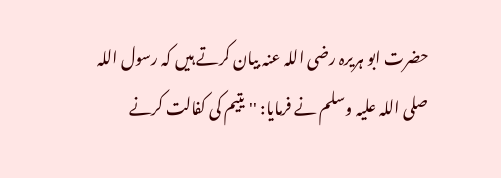حضرت ابو ہریرہ رضی اللہ عنہ بیان کرتے ہیں کہ رسول اللہ صلی اللہ علیہ وسلم نے فرمایا: ''یتیم کی کفالت کرنے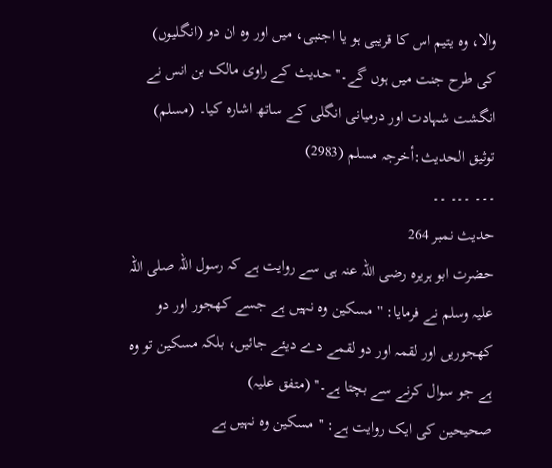والا، وہ یتیم اس کا قریبی ہو یا اجنبی، میں اور وہ ان دو (انگلیوں) کی طرح جنت میں ہوں گے۔'' حدیث کے راوی مالک بن انس نے انگشت شہادت اور درمیانی انگلی کے ساتھ اشارہ کیا۔ (مسلم)
توثیق الحدیث:أخرجہ مسلم (2983)
۔۔۔ ۔۔۔ ۔۔
حدیث نمبر 264
حضرت ابو ہریرہ رضی اللہ عنہ ہی سے روایت ہے کہ رسول اللہ صلی اللہ علیہ وسلم نے فرمایا: ''مسکین وہ نہیں ہے جسے کھجور اور دو کھجوریں اور لقمہ اور دو لقمے دے دیئے جائیں، بلکہ مسکین تو وہ ہے جو سوال کرنے سے بچتا ہے۔'' (متفق علیہ)
صحیحین کی ایک روایت ہے: ''مسکین وہ نہیں ہے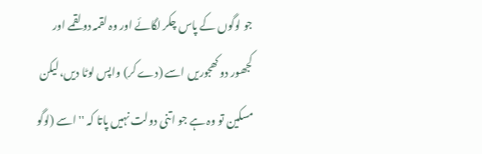جو لوگوں کے پاس چکر لگائے اور وہ لقمہ دو لقمے اور کجھور دو کھجوریں اسے (دے کر) واپس لوٹا دیں، لیکن مسکین تو وہ ہے جو اتنی دولت نہیں پاتا کہ ''اسے (لوگو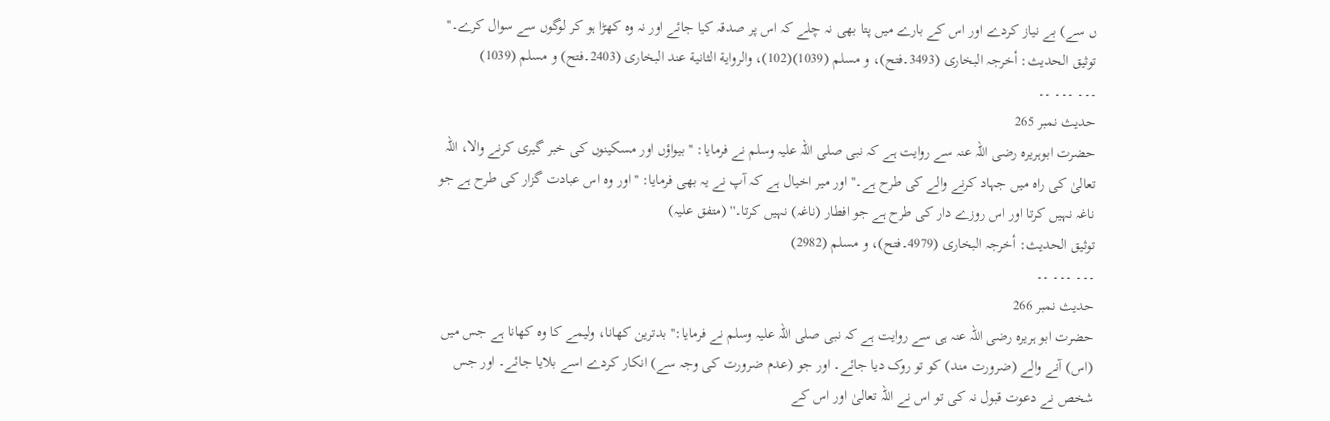ں سے) بے نیاز کردے اور اس کے بارے میں پتا بھی نہ چلے کہ اس پر صدقہ کیا جائے اور نہ وہ کھڑا ہو کر لوگوں سے سوال کرے۔''
توثیق الحدیث: أخرجہ البخاری (3493۔فتح)، و مسلم (1039)(102)، والروایة الثانیة عند البخاری (2403۔فتح) و مسلم (1039)
۔۔۔ ۔۔۔ ۔۔
حدیث نمبر 265
حضرت ابوہریرہ رضی اللہ عنہ سے روایت ہے کہ نبی صلی اللہ علیہ وسلم نے فرمایا: ''بیواؤں اور مسکینوں کی خبر گیری کرنے والا، اللہ تعالیٰ کی راہ میں جہاد کرنے والے کی طرح ہے۔'' اور میر اخیال ہے کہ آپ نے یہ بھی فرمایا: ''اور وہ اس عبادت گزار کی طرح ہے جو ناغہ نہیں کرتا اور اس روزے دار کی طرح ہے جو افطار (ناغہ) نہیں کرتا۔'' (متفق علیہ)
توثیق الحدیث: أخرجہ البخاری (4979۔فتح)، و مسلم (2982)
۔۔۔ ۔۔۔ ۔۔
حدیث نمبر 266
حضرت ابو ہریرہ رضی اللہ عنہ ہی سے روایت ہے کہ نبی صلی اللہ علیہ وسلم نے فرمایا:'' بدترین کھانا، ولیمے کا وہ کھانا ہے جس میں (اس) آنے والے (ضرورت مند) کو تو روک دیا جائے۔ اور جو (عدم ضرورت کی وجہ سے) انکار کردے اسے بلایا جائے۔ اور جس شخص نے دعوت قبول نہ کی تو اس نے اللہ تعالیٰ اور اس کے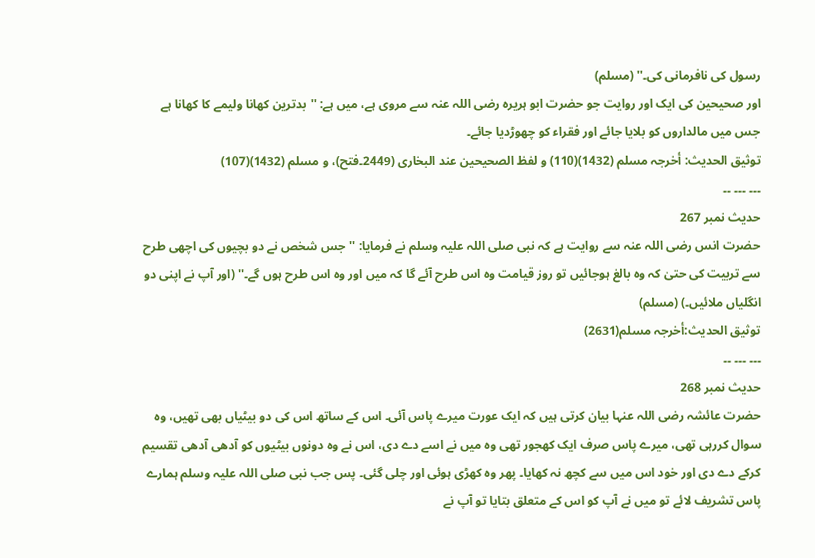رسول کی نافرمانی کی۔'' (مسلم)
اور صحیحین کی ایک اور روایت جو حضرت ابو ہریرہ رضی اللہ عنہ سے مروی ہے، میں ہے: ''بدترین کھانا ولیمے کا کھانا ہے جس میں مالداروں کو بلایا جائے اور فقراء کو چھوڑدیا جائے۔
توثیق الحدیث: أخرجہ مسلم (1432)(110) و لفظ الصحیحین عند البخاری (2449۔فتح)، و مسلم (1432)(107)
۔۔۔ ۔۔۔ ۔۔
حدیث نمبر 267
حضرت انس رضی اللہ عنہ سے روایت ہے کہ نبی صلی اللہ علیہ وسلم نے فرمایا: ''جس شخص نے دو بچیوں کی اچھی طرح سے تربیت کی حتیٰ کہ وہ بالغ ہوجائیں تو روز قیامت وہ اس طرح آئے گا کہ میں اور وہ اس طرح ہوں گے۔'' (اور آپ نے اپنی دو انگلیاں ملائیں۔) (مسلم)
توثیق الحدیث:أخرجہ مسلم(2631)
۔۔۔ ۔۔۔ ۔۔
حدیث نمبر 268
حضرت عائشہ رضی اللہ عنہا بیان کرتی ہیں کہ ایک عورت میرے پاس آئی۔ اس کے ساتھ اس کی دو بیٹیاں بھی تھیں، وہ سوال کررہی تھی، میرے پاس صرف ایک کھجور تھی وہ میں نے اسے دے دی، اس نے وہ دونوں بیٹیوں کو آدھی آدھی تقسیم کرکے دے دی اور خود اس میں سے کچھ نہ کھایا۔ پھر وہ کھڑی ہوئی اور چلی گئی۔ پس جب نبی صلی اللہ علیہ وسلم ہمارے پاس تشریف لائے تو میں نے آپ کو اس کے متعلق بتایا تو آپ نے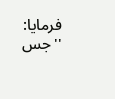فرمایا: ''جس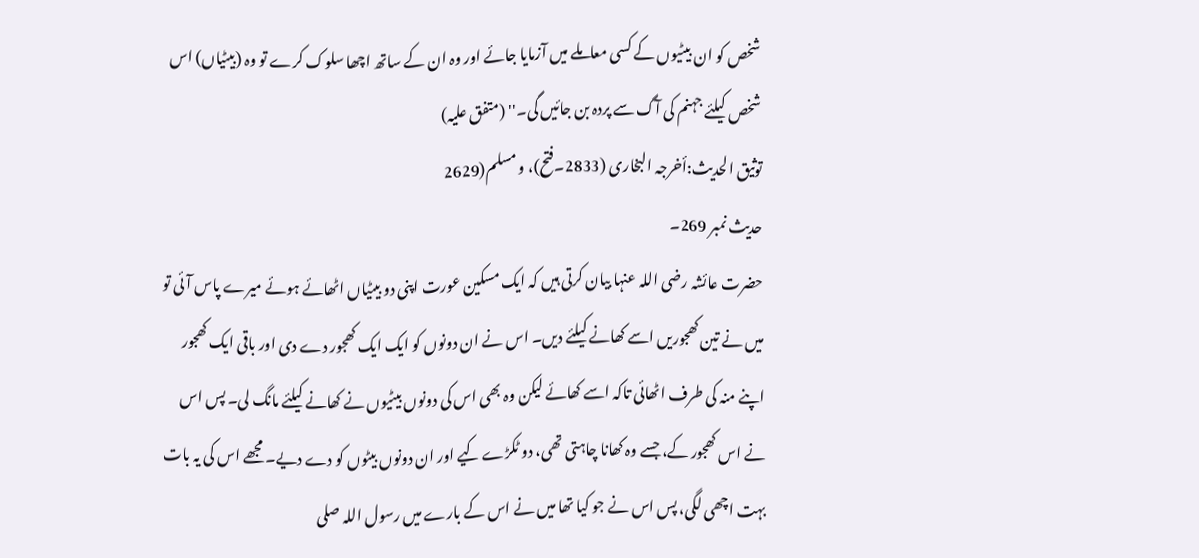شخص کو ان بیٹیوں کے کسی معاملے میں آزمایا جائے اور وہ ان کے ساتھ اچھا سلوک کرے تو وہ (بیٹیاں) اس شخص کیلئے جہنم کی آگ سے پردہ بن جائیں گی۔'' (متفق علیہ)
توثیق الحدیث:أخرجہ البخاری (2833۔فتح)، و مسلم(2629
حدیث نمبر 269۔
حضرت عائشہ رضی اللہ عنہا بیان کرتی ہیں کہ ایک مسکین عورت اپنی دو بیٹیاں اٹھائے ہوئے میرے پاس آئی تو میں نے تین کھجوریں اسے کھانے کیلئے دیں۔ اس نے ان دونوں کو ایک ایک کھجور دے دی اور باقی ایک کھجور اپنے منہ کی طرف اٹھائی تاکہ اسے کھائے لیکن وہ بھی اس کی دونوں بیٹیوں نے کھانے کیلئے مانگ لی۔ پس اس نے اس کھجور کے، جسے وہ کھانا چاہتی تھی، دو ٹکڑے کیے اور ان دونوں بیٹوں کو دے دیے۔ مجھے اس کی یہ بات بہت اچھی لگی، پس اس نے جو کیا تھا میں نے اس کے بارے میں رسول اللہ صلی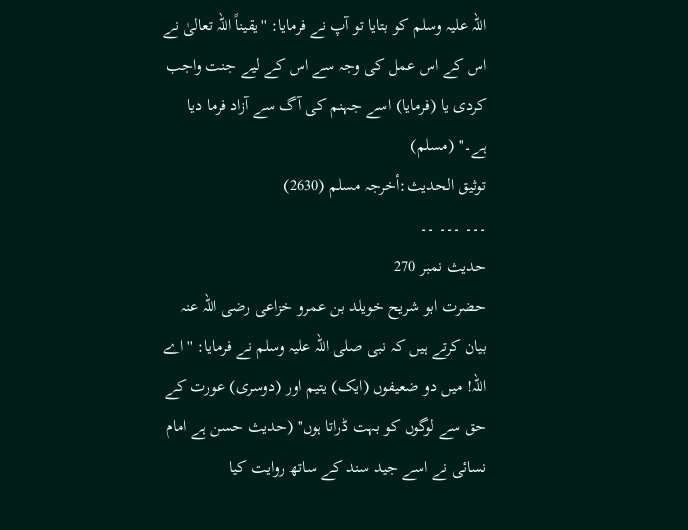اللہ علیہ وسلم کو بتایا تو آپ نے فرمایا: ''یقیناً اللہ تعالیٰ نے اس کے اس عمل کی وجہ سے اس کے لیے جنت واجب کردی یا (فرمایا) اسے جہنم کی آگ سے آزاد فرما دیا ہے۔'' (مسلم)
توثیق الحدیث:أخرجہ مسلم (2630)
۔۔۔ ۔۔۔ ۔۔
حدیث نمبر 270
حضرت ابو شریح خویلد بن عمرو خزاعی رضی اللہ عنہ بیان کرتے ہیں کہ نبی صلی اللہ علیہ وسلم نے فرمایا: ''اے اللہ! میں دو ضعیفوں (ایک) یتیم اور (دوسری) عورت کے حق سے لوگوں کو بہت ڈراتا ہوں'' (حدیث حسن ہے امام نسائی نے اسے جید سند کے ساتھ روایت کیا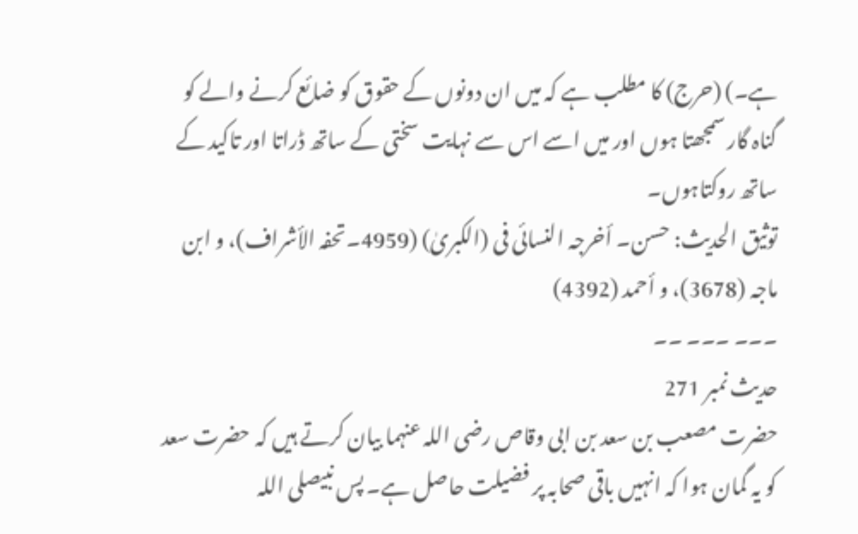ہے۔) (حرج) کا مطلب ہے کہ میں ان دونوں کے حقوق کو ضائع کرنے والے کو گناہ گار سمجھتا ہوں اور میں اسے اس سے نہایت سختی کے ساتھ ڈراتا اور تاکید کے ساتھ روکتاہوں۔
توثیق الحدیث: حسن۔ أخرجہ النسائی فی (الکبریٰ) (4959۔تحفہ الأشراف)، و ابن ماجہ (3678)، و أحمد (4392)
۔۔۔ ۔۔۔ ۔۔
حدیث نمبر 271
حضرت مصعب بن سعد بن ابی وقاص رضی اللہ عنہما بیان کرتے ہیں کہ حضرت سعد کو یہ گمان ہوا کہ انہیں باقی صحابہ پر فضیلت حاصل ہے۔ پس نبیصلی اللہ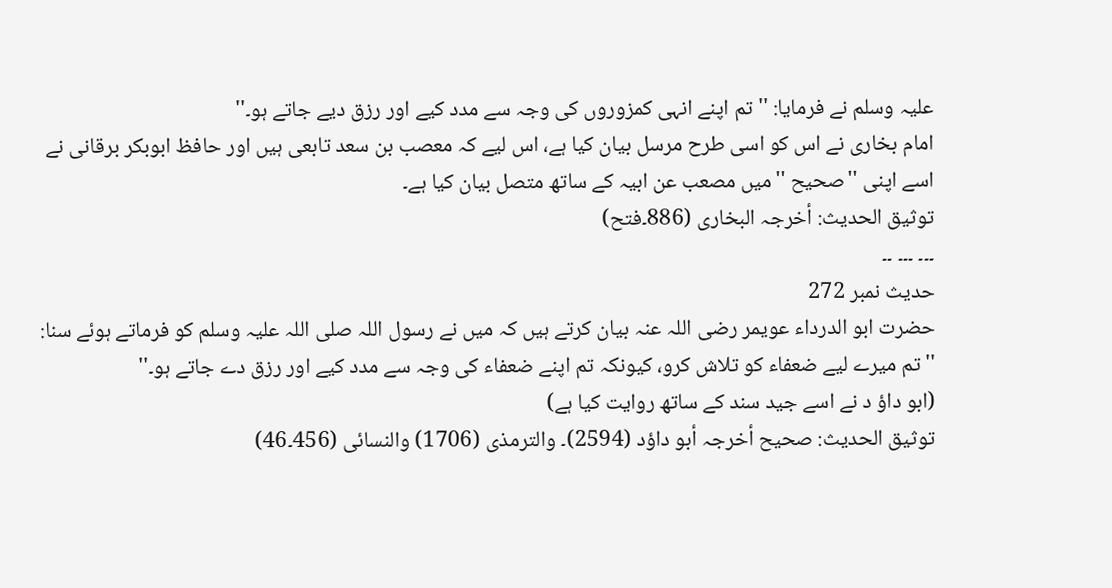علیہ وسلم نے فرمایا: ''تم اپنے انہی کمزوروں کی وجہ سے مدد کیے اور رزق دیے جاتے ہو۔''
امام بخاری نے اس کو اسی طرح مرسل بیان کیا ہے، اس لیے کہ معصب بن سعد تابعی ہیں اور حافظ ابوبکر برقانی نے اسے اپنی ''صحیح ''میں مصعب عن ابیہ کے ساتھ متصل بیان کیا ہے۔
توثیق الحدیث: أخرجہ البخاری (886۔فتح)
۔۔۔ ۔۔۔ ۔۔
حدیث نمبر 272
حضرت ابو الدرداء عویمر رضی اللہ عنہ بیان کرتے ہیں کہ میں نے رسول اللہ صلی اللہ علیہ وسلم کو فرماتے ہوئے سنا: ''تم میرے لیے ضعفاء کو تلاش کرو، کیونکہ تم اپنے ضعفاء کی وجہ سے مدد کیے اور رزق دے جاتے ہو۔''
(ابو داؤ د نے اسے جید سند کے ساتھ روایت کیا ہے)
توثیق الحدیث: صحیح أخرجہ أبو داؤد (2594)۔ والترمذی (1706) والنسائی (456۔46)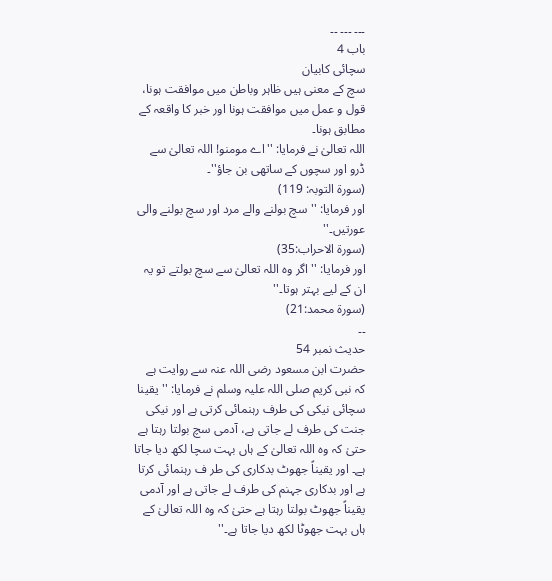۔۔۔ ۔۔۔ ۔۔
باب 4
سچائی کابیان
سچ کے معنی ہیں ظاہر وباطن میں موافقت ہونا، قول و عمل میں موافقت ہونا اور خبر کا واقعہ کے مطابق ہونا۔
اللہ تعالیٰ نے فرمایا: ''اے مومنو! اللہ تعالیٰ سے ڈرو اور سچوں کے ساتھی بن جاؤ''۔
(سورۃ التوبہ: 119)
اور فرمایا: ''سچ بولنے والے مرد اور سچ بولنے والی عورتیں۔''
(سورۃ الاحراب:35)
اور فرمایا: ''اگر وہ اللہ تعالیٰ سے سچ بولتے تو یہ ان کے لیے بہتر ہوتا۔''
(سورۃ محمد:21)
۔۔
حدیث نمبر 54
حضرت ابن مسعود رضی اللہ عنہ سے روایت ہے کہ نبی کریم صلی اللہ علیہ وسلم نے فرمایا: ''یقینا سچائی نیکی کی طرف رہنمائی کرتی ہے اور نیکی جنت کی طرف لے جاتی ہے، آدمی سچ بولتا رہتا ہے حتیٰ کہ وہ اللہ تعالیٰ کے ہاں بہت سچا لکھ دیا جاتا ہے۔ اور یقیناً جھوٹ بدکاری کی طر ف رہنمائی کرتا ہے اور بدکاری جہنم کی طرف لے جاتی ہے اور آدمی یقیناً جھوٹ بولتا رہتا ہے حتیٰ کہ وہ اللہ تعالیٰ کے ہاں بہت جھوٹا لکھ دیا جاتا ہے۔''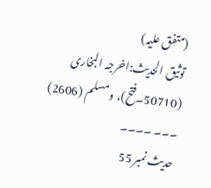(متفق علیہ)
توثیق الحدیث:اخرجہ البخاری (50710۔فتح)، و مسلم (2606)
۔۔۔ ۔۔۔۔
حدیث نمبر 55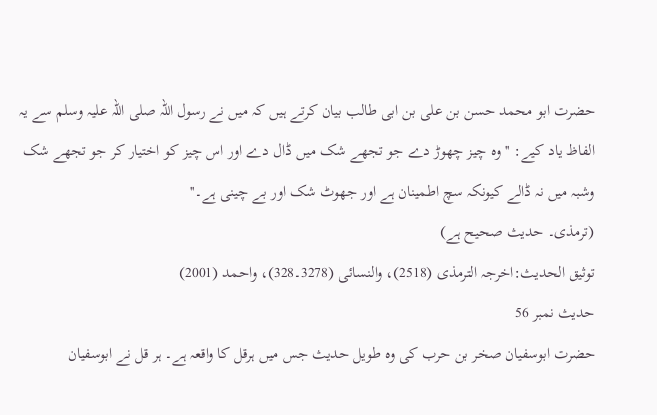حضرت ابو محمد حسن بن علی بن ابی طالب بیان کرتے ہیں کہ میں نے رسول اللہ صلی اللہ علیہ وسلم سے یہ الفاظ یاد کیے: ''وہ چیز چھوڑ دے جو تجھے شک میں ڈال دے اور اس چیز کو اختیار کر جو تجھے شک وشبہ میں نہ ڈالے کیونکہ سچ اطمینان ہے اور جھوٹ شک اور بے چینی ہے۔''
(ترمذی۔ حدیث صحیح ہے)
توثیق الحدیث:اخرجہ الترمذی (2518)، والنسائی (3278۔328)، واحمد (2001)
حدیث نمبر 56
حضرت ابوسفیان صخر بن حرب کی وہ طویل حدیث جس میں ہرقل کا واقعہ ہے۔ ہر قل نے ابوسفیان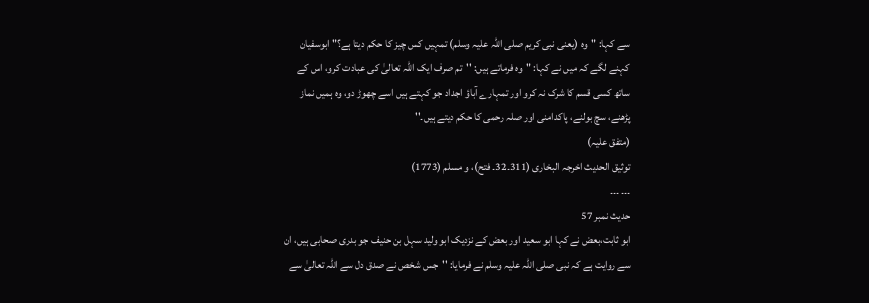سے کہا: "وہ (یعنی نبی کریم صلی اللہ علیہ وسلم) تمہیں کس چیز کا حکم دیتا ہے؟" ابوسفیان کہنے لگے کہ میں نے کہا: "وہ فرماتے ہیں: ''تم صرف ایک اللہ تعالیٰ کی عبادت کرو، اس کے ساتھ کسی قسم کا شرک نہ کرو اور تمہارے آباؤ اجداد جو کہتے ہیں اسے چھوڑ دو، وہ ہمیں نماز پڑھنے، سچ بولنے، پاکدامنی اور صلہ رحمی کا حکم دیتے ہیں۔''
(متفق علیہ)
توثیق الحدیث اخرجہ البخاری (311۔32۔ فتح)، و مسلم (1773)
۔۔۔ ۔۔۔
حدیث نمبر 57
ابو ثابت،بعض نے کہا ابو سعید اور بعض کے نزدیک ابو ولید سہل بن حنیف جو بدری صحابی ہیں، ان سے روایت ہے کہ نبی صلی اللہ علیہ وسلم نے فرمایا: ''جس شخص نے صدق دل سے اللہ تعالیٰ سے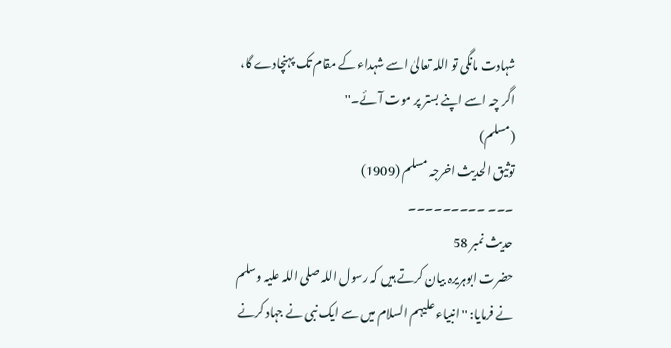شہادت مانگی تو اللہ تعالیٰ اسے شہداء کے مقام تک پہنچادے گا، اگر چہ اسے اپنے بستر پر موت آئے۔''
(مسلم)
توثیق الحدیث اخرجہ مسلم (1909)
۔۔۔ ۔۔۔۔۔۔۔۔۔
حدیث نمبر 58
حضرت ابوہریرہ بیان کرتے ہیں کہ رسول اللہ صلی اللہ علیہ وسلم نے فرمایا: ''انبیاء علیہم السلام میں سے ایک نبی نے جہاد کرنے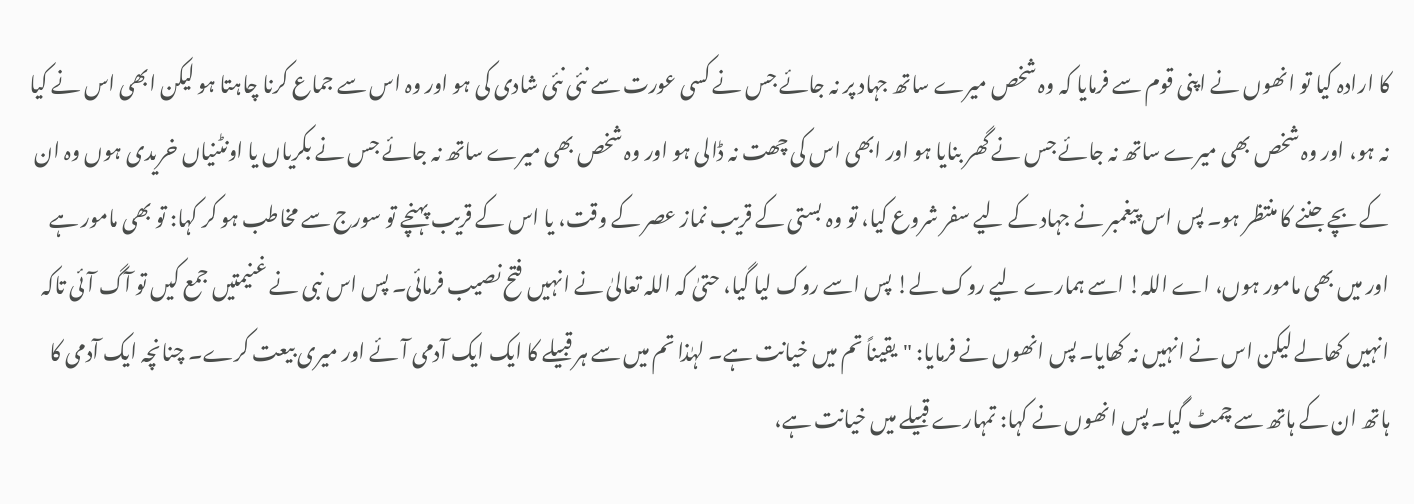کا ارادہ کیا تو انھوں نے اپنی قوم سے فرمایا کہ وہ شخص میرے ساتھ جہاد پر نہ جائے جس نے کسی عورت سے نئی نئی شادی کی ہو اور وہ اس سے جماع کرنا چاہتا ہو لیکن ابھی اس نے کیا نہ ہو، اور وہ شخص بھی میرے ساتھ نہ جائے جس نے گھر بنایا ہو اور ابھی اس کی چھت نہ ڈالی ہو اور وہ شخص بھی میرے ساتھ نہ جائے جس نے بکریاں یا اونٹنیاں خریدی ہوں وہ ان کے بچے جننے کا منتظر ہو۔ پس اس پیغمبر نے جہاد کے لیے سفر شروع کیا، تو وہ بستی کے قریب نماز عصر کے وقت، یا اس کے قریب پہنچے تو سورج سے مخاطب ہو کر کہا: تو بھی مامور ہے اور میں بھی مامور ہوں، اے اللہ! اسے ہمارے لیے روک لے! پس اسے روک لیا گیا، حتیٰ کہ اللہ تعالیٰ نے انہیں فتح نصیب فرمائی۔ پس اس نبی نے غنیمتیں جمع کیں تو آگ آئی تاکہ انہیں کھالے لیکن اس نے انہیں نہ کھایا۔ پس انھوں نے فرمایا: "یقیناً تم میں خیانت ہے۔ لہٰذا تم میں سے ہر قبیلے کا ایک ایک آدمی آئے اور میری بیعت کرے۔ چنانچہ ایک آدمی کا ہاتھ ان کے ہاتھ سے چمٹ گیا۔ پس انھوں نے کہا: تمہارے قبیلے میں خیانت ہے،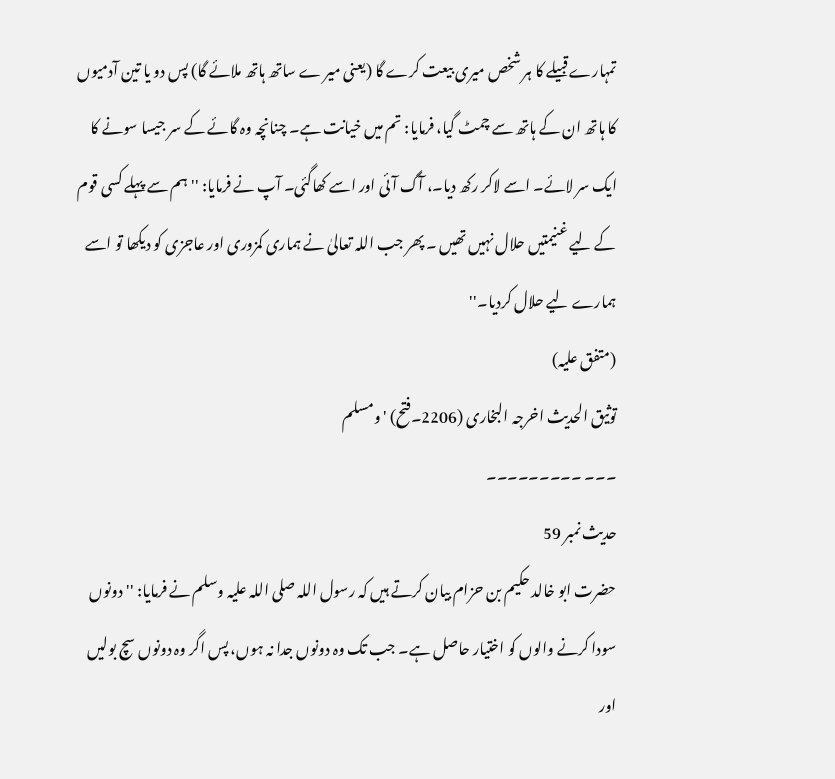تمہارے قبیلے کا ہر شخص میری بیعت کرے گا (یعنی میر ے ساتھ ہاتھ ملائے گا) پس دو یا تین آدمیوں کا ہاتھ ان کے ہاتھ سے چمٹ گیا، فرمایا: تم میں خیانت ہے۔ چنانچہ وہ گائے کے سر جیسا سونے کا ایک سر لائے۔ اسے لاکر رکھ دیا۔، آگ آئی اور اسے کھاگئی۔ آپ نے فرمایا: ''ہم سے پہلے کسی قوم کے لیے غنیمتیں حلال نہیں تھیں ۔ پھر جب اللہ تعالیٰ نے ہماری کمزوری اور عاجزی کو دیکھا تو اسے ہمارے لیے حلال کردیا۔''
(متفق علیہ)
توثیق الحدیث اخرجہ البخاری (2206۔فتح) 'ومسلم
۔۔۔ ۔۔۔۔۔۔۔۔۔
حدیث نمبر 59
حضرت ابو خالد حکیم بن حزام بیان کرتے ہیں کہ رسول اللہ صلی اللہ علیہ وسلم نے فرمایا: ''دونوں سودا کرنے والوں کو اختیار حاصل ہے۔ جب تک وہ دونوں جدا نہ ہوں، پس اگر وہ دونوں سچ بولیں اور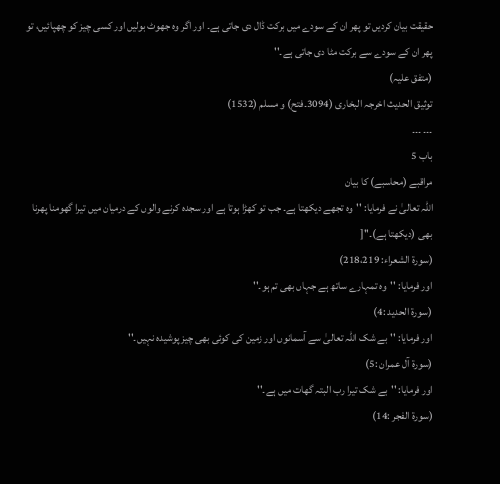حقیقت بیان کردیں تو پھر ان کے سودے میں برکت ڈال دی جاتی ہے۔ اور اگر وہ جھوٹ بولیں اور کسی چیز کو چھپائیں، تو پھر ان کے سودے سے برکت مٹا دی جاتی ہے۔''
(متفق علیہ)
توثیق الحدیث اخرجہ البخاری (3094۔فتح) و مسلم (1532)
۔۔۔ ۔۔۔
باب 5
مراقبے (محاسبے) کا بیان
اللہ تعالیٰ نے فرمایا: ''وہ تجھے دیکھتا ہے۔ جب تو کھڑا ہوتا ہے اور سجدہ کرنے والوں کے درمیان میں تیرا گھومنا پھرنا بھی (دیکھتا ہے)۔''[
(سورۃ الشعراء: 218،219)
اور فرمایا: ''وہ تمہارے ساتھ ہے جہاں بھی تم ہو۔''
(سورۃ الحدید :4)
اور فرمایا: ''بے شک اللہ تعالیٰ سے آسمانوں اور زمین کی کوئی بھی چیز پوشیدہ نہیں۔''
(سورۃ آل عمران :5)
اور فرمایا: ''بے شک تیرا رب البتہ گھات میں ہے۔''
(سورۃ الفجر :14)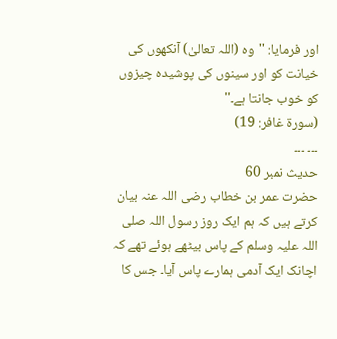اور فرمایا: ''وہ (اللہ تعالیٰ) آنکھوں کی خیانت کو اور سینوں کی پوشیدہ چیزوں کو خوب جانتا ہے۔''
(سورۃ غافر: 19)
۔۔۔ ۔۔۔
حدیث نمبر 60
حضرت عمر بن خطاب رضی اللہ عنہ بیان کرتے ہیں کہ ہم ایک روز رسول اللہ صلی اللہ علیہ وسلم کے پاس بیٹھے ہوئے تھے کہ اچانک ایک آدمی ہمارے پاس آیا۔ جس کا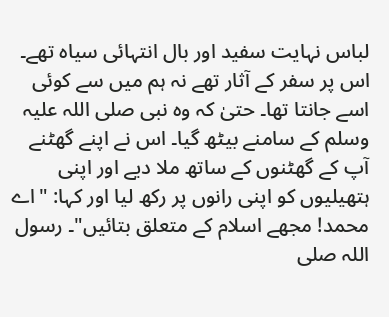لباس نہایت سفید اور بال انتہائی سیاہ تھے۔ اس پر سفر کے آثار تھے نہ ہم میں سے کوئی اسے جانتا تھا۔ حتیٰ کہ وہ نبی صلی اللہ علیہ وسلم کے سامنے بیٹھ گیا۔ اس نے اپنے گھٹنے آپ کے گھٹنوں کے ساتھ ملا دیے اور اپنی ہتھیلیوں کو اپنی رانوں پر رکھ لیا اور کہا: "اے محمد! مجھے اسلام کے متعلق بتائیں"۔ رسول اللہ صلی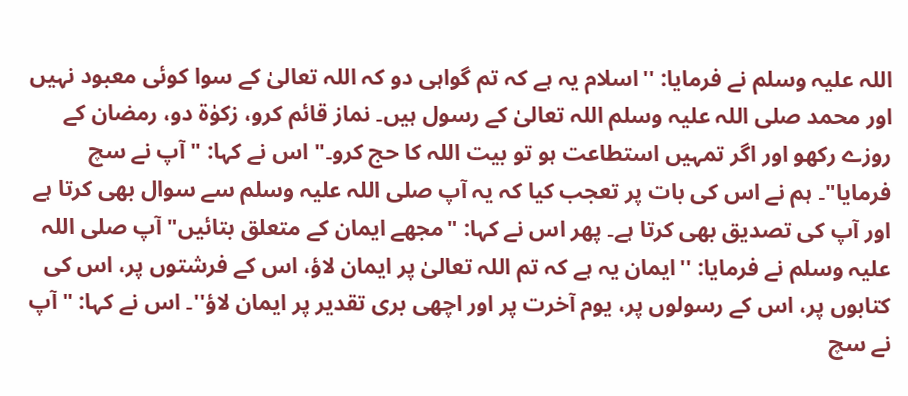اللہ علیہ وسلم نے فرمایا: ''اسلام یہ ہے کہ تم گواہی دو کہ اللہ تعالیٰ کے سوا کوئی معبود نہیں اور محمد صلی اللہ علیہ وسلم اللہ تعالیٰ کے رسول ہیں۔ نماز قائم کرو، زکوٰۃ دو، رمضان کے روزے رکھو اور اگر تمہیں استطاعت ہو تو بیت اللہ کا حج کرو۔" اس نے کہا: "آپ نے سچ فرمایا"۔ ہم نے اس کی بات پر تعجب کیا کہ یہ آپ صلی اللہ علیہ وسلم سے سوال بھی کرتا ہے اور آپ کی تصدیق بھی کرتا ہے۔ پھر اس نے کہا: "مجھے ایمان کے متعلق بتائیں" آپ صلی اللہ علیہ وسلم نے فرمایا: ''ایمان یہ ہے کہ تم اللہ تعالیٰ پر ایمان لاؤ، اس کے فرشتوں پر، اس کی کتابوں پر، اس کے رسولوں پر، یوم آخرت پر اور اچھی بری تقدیر پر ایمان لاؤ''۔ اس نے کہا: "آپ نے سچ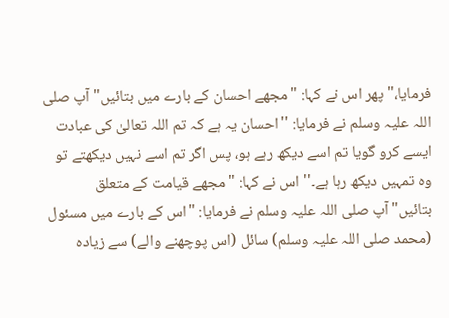فرمایا،" پھر اس نے کہا: "مجھے احسان کے بارے میں بتائیں" آپ صلی اللہ علیہ وسلم نے فرمایا: ''احسان یہ ہے کہ تم اللہ تعالیٰ کی عبادت ایسے کرو گویا تم اسے دیکھ رہے ہو، پس اگر تم اسے نہیں دیکھتے تو وہ تمہیں دیکھ رہا ہے۔'' اس نے کہا: "مجھے قیامت کے متعلق بتائیں"آپ صلی اللہ علیہ وسلم نے فرمایا: "اس کے بارے میں مسئول (محمد صلی اللہ علیہ وسلم) سائل (اس پوچھنے والے) سے زیادہ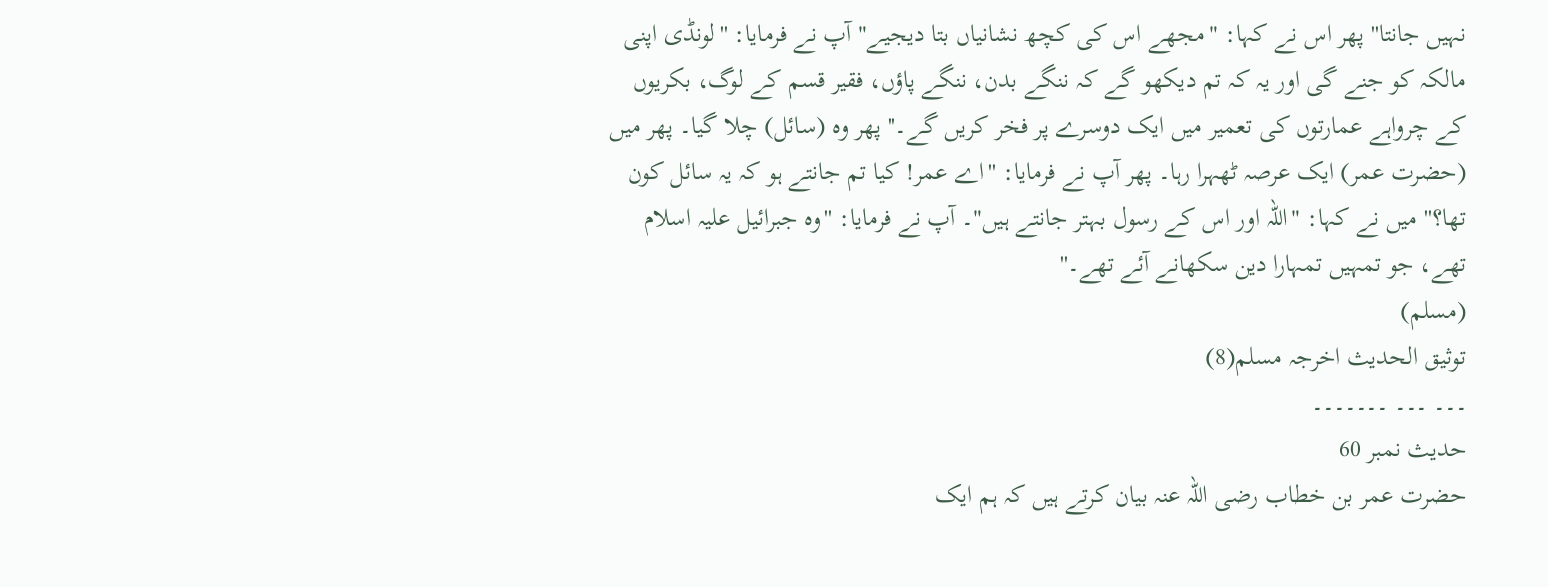نہیں جانتا'' پھر اس نے کہا: "مجھے اس کی کچھ نشانیاں بتا دیجیے" آپ نے فرمایا: ''لونڈی اپنی مالکہ کو جنے گی اور یہ کہ تم دیکھو گے کہ ننگے بدن، ننگے پاؤں، فقیر قسم کے لوگ، بکریوں کے چرواہے عمارتوں کی تعمیر میں ایک دوسرے پر فخر کریں گے۔'' پھر وہ (سائل) چلا گیا۔ پھر میں (حضرت عمر) ایک عرصہ ٹھہرا رہا۔ پھر آپ نے فرمایا: ''اے عمر! کیا تم جانتے ہو کہ یہ سائل کون تھا؟'' میں نے کہا: "اللہ اور اس کے رسول بہتر جانتے ہیں"۔ آپ نے فرمایا: ''وہ جبرائیل علیہ اسلام تھے، جو تمہیں تمہارا دین سکھانے آئے تھے۔''
(مسلم)
توثیق الحدیث اخرجہ مسلم(8)
۔۔۔ ۔۔۔ ۔۔۔۔۔۔۔
حدیث نمبر 60
حضرت عمر بن خطاب رضی اللہ عنہ بیان کرتے ہیں کہ ہم ایک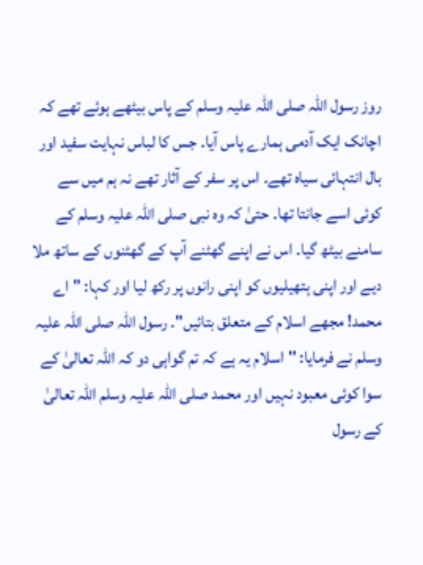روز رسول اللہ صلی اللہ علیہ وسلم کے پاس بیٹھے ہوئے تھے کہ اچانک ایک آدمی ہمارے پاس آیا۔ جس کا لباس نہایت سفید اور بال انتہائی سیاہ تھے۔ اس پر سفر کے آثار تھے نہ ہم میں سے کوئی اسے جانتا تھا۔ حتیٰ کہ وہ نبی صلی اللہ علیہ وسلم کے سامنے بیٹھ گیا۔ اس نے اپنے گھٹنے آپ کے گھٹنوں کے ساتھ ملا دیے اور اپنی ہتھیلیوں کو اپنی رانوں پر رکھ لیا اور کہا: "اے محمد! مجھے اسلام کے متعلق بتائیں"۔ رسول اللہ صلی اللہ علیہ وسلم نے فرمایا: ''اسلام یہ ہے کہ تم گواہی دو کہ اللہ تعالیٰ کے سوا کوئی معبود نہیں اور محمد صلی اللہ علیہ وسلم اللہ تعالیٰ کے رسول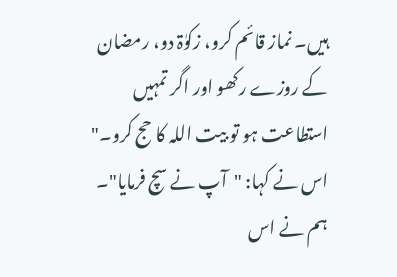ہیں۔ نماز قائم کرو، زکوٰۃ دو، رمضان کے روزے رکھو اور اگر تمہیں استطاعت ہو تو بیت اللہ کا حج کرو۔" اس نے کہا: "آپ نے سچ فرمایا"۔ ہم نے اس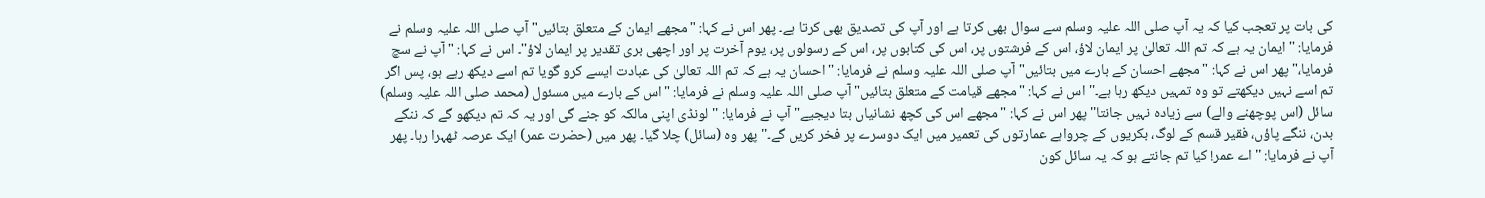کی بات پر تعجب کیا کہ یہ آپ صلی اللہ علیہ وسلم سے سوال بھی کرتا ہے اور آپ کی تصدیق بھی کرتا ہے۔ پھر اس نے کہا: "مجھے ایمان کے متعلق بتائیں" آپ صلی اللہ علیہ وسلم نے فرمایا: ''ایمان یہ ہے کہ تم اللہ تعالیٰ پر ایمان لاؤ، اس کے فرشتوں پر، اس کی کتابوں پر، اس کے رسولوں پر، یوم آخرت پر اور اچھی بری تقدیر پر ایمان لاؤ''۔ اس نے کہا: "آپ نے سچ فرمایا،" پھر اس نے کہا: "مجھے احسان کے بارے میں بتائیں" آپ صلی اللہ علیہ وسلم نے فرمایا: ''احسان یہ ہے کہ تم اللہ تعالیٰ کی عبادت ایسے کرو گویا تم اسے دیکھ رہے ہو، پس اگر تم اسے نہیں دیکھتے تو وہ تمہیں دیکھ رہا ہے۔'' اس نے کہا: "مجھے قیامت کے متعلق بتائیں"آپ صلی اللہ علیہ وسلم نے فرمایا: "اس کے بارے میں مسئول (محمد صلی اللہ علیہ وسلم) سائل (اس پوچھنے والے) سے زیادہ نہیں جانتا'' پھر اس نے کہا: "مجھے اس کی کچھ نشانیاں بتا دیجیے" آپ نے فرمایا: ''لونڈی اپنی مالکہ کو جنے گی اور یہ کہ تم دیکھو گے کہ ننگے بدن، ننگے پاؤں، فقیر قسم کے لوگ، بکریوں کے چرواہے عمارتوں کی تعمیر میں ایک دوسرے پر فخر کریں گے۔'' پھر وہ (سائل) چلا گیا۔ پھر میں (حضرت عمر) ایک عرصہ ٹھہرا رہا۔ پھر آپ نے فرمایا: ''اے عمر! کیا تم جانتے ہو کہ یہ سائل کون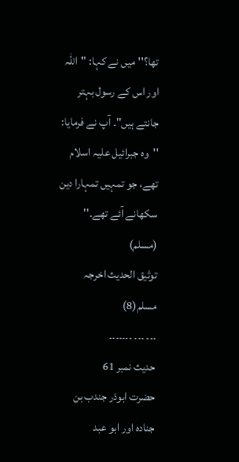تھا؟'' میں نے کہا: "اللہ اور اس کے رسول بہتر جانتے ہیں"۔ آپ نے فرمایا: ''وہ جبرائیل علیہ اسلام تھے، جو تمہیں تمہارا دین سکھانے آئے تھے۔''
(مسلم)
توثیق الحدیث اخرجہ مسلم(8)
۔۔۔ ۔۔۔ ۔۔۔۔۔۔۔
حدیث نمبر 61
حضرت ابوذر جندب بن جنادہ اور ابو عبد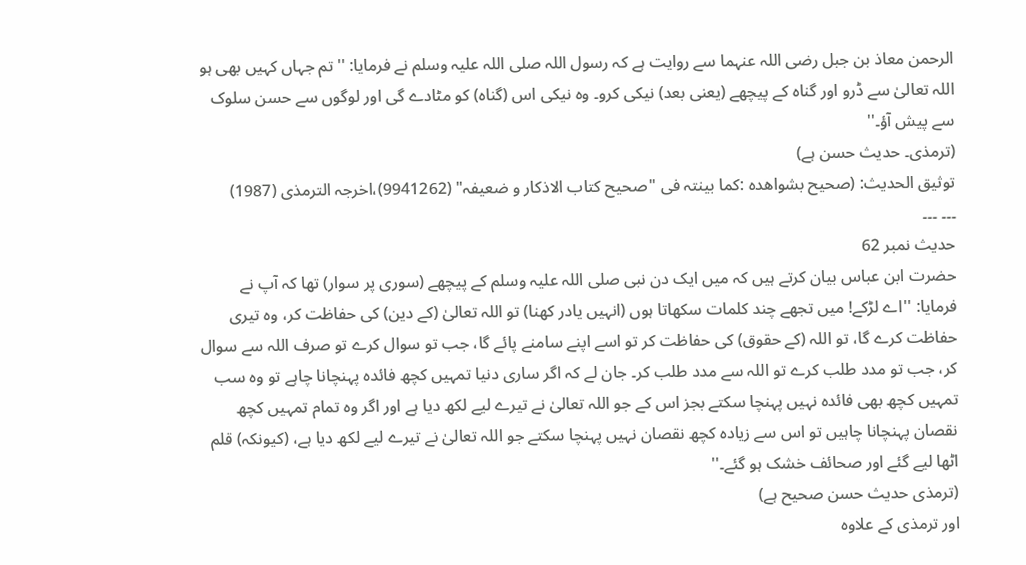الرحمن معاذ بن جبل رضی اللہ عنہما سے روایت ہے کہ رسول اللہ صلی اللہ علیہ وسلم نے فرمایا: ''تم جہاں کہیں بھی ہو اللہ تعالیٰ سے ڈرو اور گناہ کے پیچھے (یعنی بعد) نیکی کرو۔ وہ نیکی اس (گناہ) کو مٹادے گی اور لوگوں سے حسن سلوک سے پیش آؤ۔''
(ترمذی۔ حدیث حسن ہے)
توثیق الحدیث: (صحیح بشواھدہ :کما بینتہ فی "صحیح کتاب الاذکار و ضعیفہ" (9941262)،اخرجہ الترمذی (1987)
۔۔۔ ۔۔۔
حدیث نمبر 62
حضرت ابن عباس بیان کرتے ہیں کہ میں ایک دن نبی صلی اللہ علیہ وسلم کے پیچھے (سوری پر سوار) تھا کہ آپ نے فرمایا: ''اے لڑکے! میں تجھے چند کلمات سکھاتا ہوں (انہیں یادر کھنا) تو اللہ تعالیٰ (کے دین) کی حفاظت کر، وہ تیری حفاظت کرے گا، تو اللہ (کے حقوق) کی حفاظت کر تو اسے اپنے سامنے پائے گا، جب تو سوال کرے تو صرف اللہ سے سوال کر، جب تو مدد طلب کرے تو اللہ سے مدد طلب کر۔ جان لے کہ اگر ساری دنیا تمہیں کچھ فائدہ پہنچانا چاہے تو وہ سب تمہیں کچھ بھی فائدہ نہیں پہنچا سکتے بجز اس کے جو اللہ تعالیٰ نے تیرے لیے لکھ دیا ہے اور اگر وہ تمام تمہیں کچھ نقصان پہنچانا چاہیں تو اس سے زیادہ کچھ نقصان نہیں پہنچا سکتے جو اللہ تعالیٰ نے تیرے لیے لکھ دیا ہے، (کیونکہ) قلم اٹھا لیے گئے اور صحائف خشک ہو گئے۔''
(ترمذی حدیث حسن صحیح ہے)
اور ترمذی کے علاوہ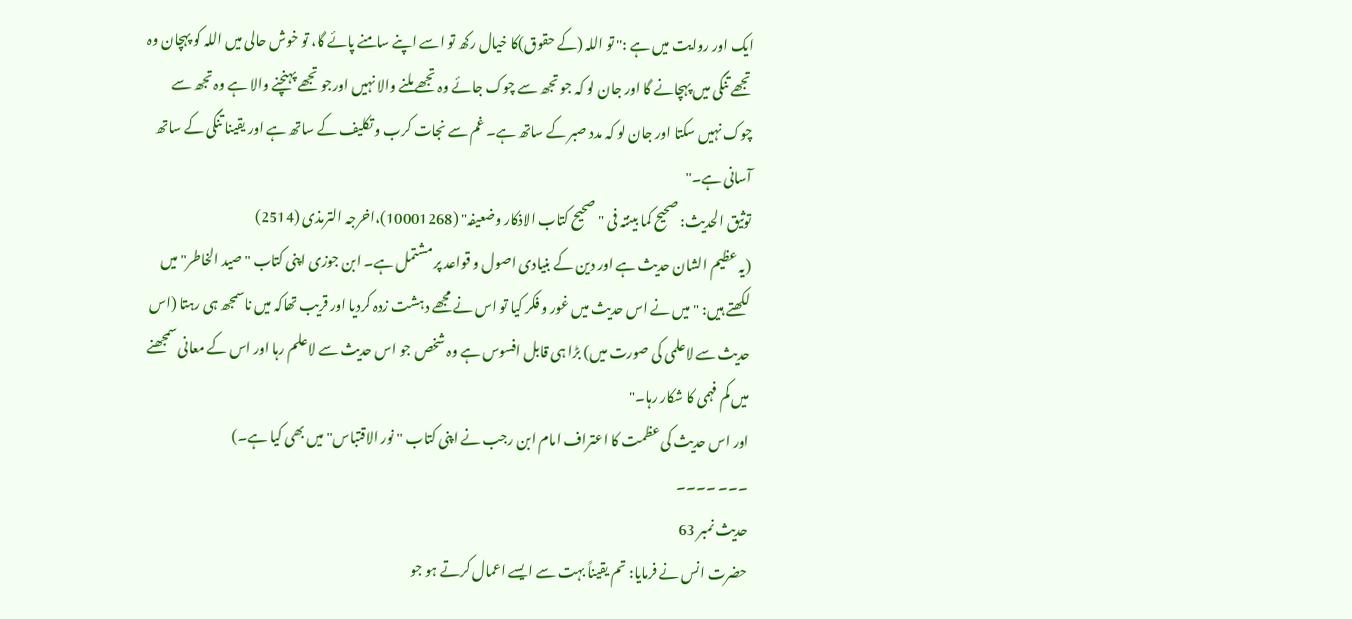ایک اور روایت میں ہے :'' تو اللہ (کے حقوق)کا خیال رکھ تو اسے اپنے سامنے پائے گا، تو خوش حالی میں اللہ کو پہچان وہ تجھے تنگی میں پہچانے گا اور جان لو کہ جو تجھ سے چوک جائے وہ تجھے ملنے والا نہیں اورجو تجھے پہنچنے والا ہے وہ تجھ سے چوک نہیں سکتا اور جان لو کہ مدد صبر کے ساتھ ہے۔ غم سے نجات کرب و تکلیف کے ساتھ ہے اور یقینا تنگی کے ساتھ آسانی ہے۔''
توثیق الحدیث: صحیح کما بینتہ فی "صحیح کتاب الاذکار وضعیفہ" (10001268)،اخرجہ الترمذی (2514)
(یہ عظیم الشان حدیث ہے اور دین کے بنیادی اصول و قواعد پر مشتمل ہے۔ ابن جوزی اپنی کتاب "صید الخاطر" میں لکھتے ہیں: "میں نے اس حدیث میں غور و فکر کیا تو اس نے مجھے دہشت زدہ کردیا اور قریب تھاکہ میں ناسمجھ ہی رہتا (اس حدیث سے لاعلمی کی صورت میں) بڑا ہی قابل افسوس ہے وہ شخص جو اس حدیث سے لاعلم رہا اور اس کے معانی سمجھنے میں کم فہمی کا شکار رہا۔"
اور اس حدیث کی عظمت کا اعتراف امام ابن رجب نے اپنی کتاب ''نور الاقتباس'' میں بھی کیا ہے۔)
۔۔۔ ۔۔۔۔
حدیث نمبر 63
حضرت انس نے فرمایا: تم یقیناً بہت سے ایسے اعمال کرتے ہو جو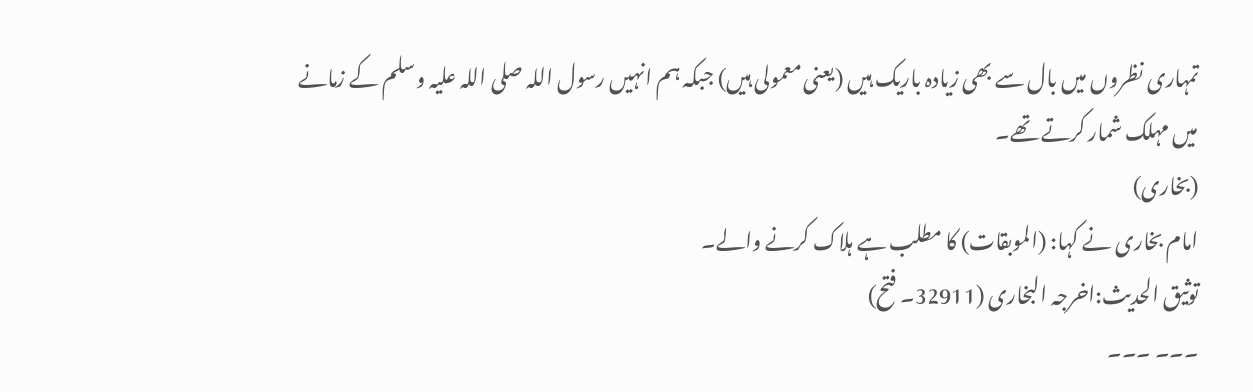تمہاری نظروں میں بال سے بھی زیادہ باریک ہیں (یعنی معمولی ہیں) جبکہ ہم انہیں رسول اللہ صلی اللہ علیہ وسلم کے زمانے میں مہلک شمار کرتے تھے۔
(بخاری)
امام بخاری نے کہا: (الموبقات) کا مطلب ہے ہلاک کرنے والے۔
توثیق الحدیث:اخرجہ البخاری (32911۔ فتح)
۔۔۔ ۔۔۔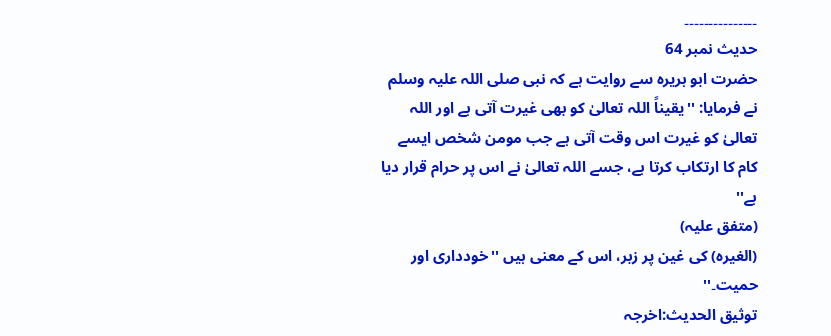۔۔۔۔۔۔۔۔۔۔۔۔۔۔۔
حدیث نمبر 64
حضرت ابو ہریرہ سے روایت ہے کہ نبی صلی اللہ علیہ وسلم نے فرمایا: ''یقیناً اللہ تعالیٰ کو بھی غیرت آتی ہے اور اللہ تعالیٰ کو غیرت اس وقت آتی ہے جب مومن شخص ایسے کام کا ارتکاب کرتا ہے، جسے اللہ تعالیٰ نے اس پر حرام قرار دیا ہے''
(متفق علیہ)
(الغیرہ) کی غین پر زبر، اس کے معنی ہیں ''خودداری اور حمیت۔''
توثیق الحدیث:اخرجہ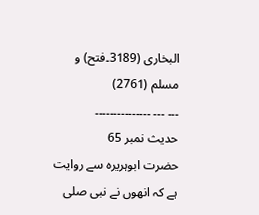البخاری (3189۔فتح) و مسلم (2761)
۔۔۔ ۔۔۔ ۔۔۔۔۔۔۔۔۔۔۔۔۔۔۔
حدیث نمبر 65
حضرت ابوہریرہ سے روایت ہے کہ انھوں نے نبی صلی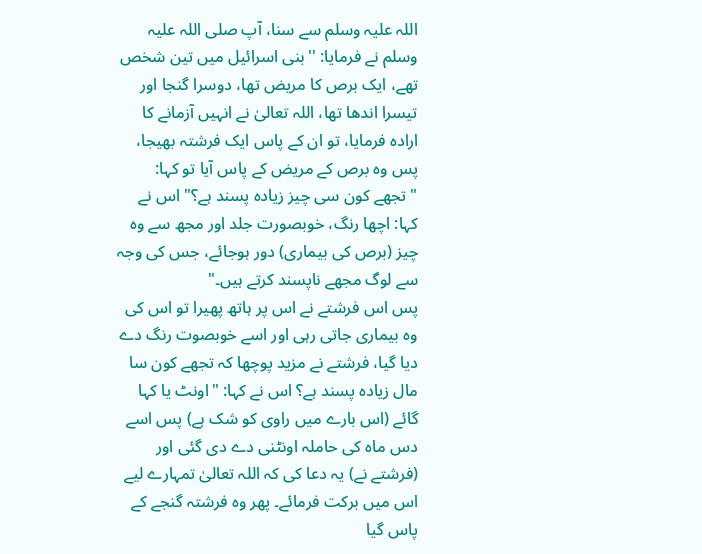اللہ علیہ وسلم سے سنا، آپ صلی اللہ علیہ وسلم نے فرمایا: ''بنی اسرائیل میں تین شخص تھے، ایک برص کا مریض تھا، دوسرا گنجا اور تیسرا اندھا تھا، اللہ تعالیٰ نے انہیں آزمانے کا ارادہ فرمایا، تو ان کے پاس ایک فرشتہ بھیجا، پس وہ برص کے مریض کے پاس آیا تو کہا: "تجھے کون سی چیز زیادہ پسند ہے؟" اس نے کہا: اچھا رنگ، خوبصورت جلد اور مجھ سے وہ چیز (برص کی بیماری) دور ہوجائے، جس کی وجہ سے لوگ مجھے ناپسند کرتے ہیں۔"
پس اس فرشتے نے اس پر ہاتھ پھیرا تو اس کی وہ بیماری جاتی رہی اور اسے خوبصوت رنگ دے دیا گیا، فرشتے نے مزید پوچھا کہ تجھے کون سا مال زیادہ پسند ہے؟ اس نے کہا: "اونٹ یا کہا گائے (اس بارے میں راوی کو شک ہے) پس اسے دس ماہ کی حاملہ اونٹنی دے دی گئی اور (فرشتے نے) یہ دعا کی کہ اللہ تعالیٰ تمہارے لیے اس میں برکت فرمائے۔ پھر وہ فرشتہ گنجے کے پاس گیا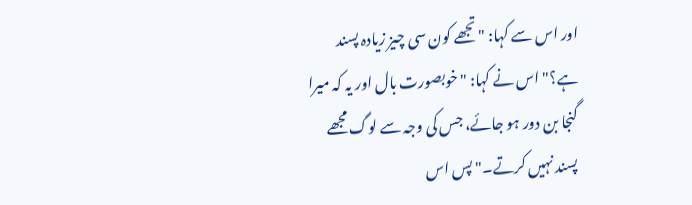اور اس سے کہا: "تجھے کون سی چیز زیادہ پسند ہے؟" اس نے کہا: "خوبصورت بال اور یہ کہ میرا گنجا بن دور ہو جائے، جس کی وجہ سے لوگ مجھے پسند نہیں کرتے۔" پس اس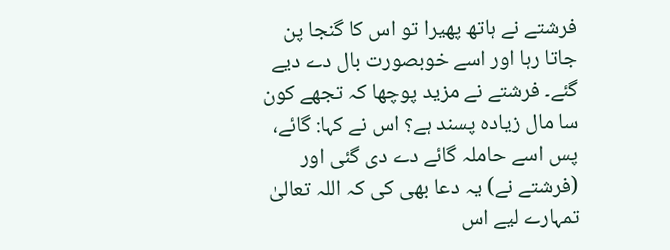فرشتے نے ہاتھ پھیرا تو اس کا گنجا پن جاتا رہا اور اسے خوبصورت بال دے دیے گئے۔ فرشتے نے مزید پوچھا کہ تجھے کون سا مال زیادہ پسند ہے؟ اس نے کہا: گائے، پس اسے حاملہ گائے دے دی گئی اور (فرشتے نے) یہ دعا بھی کی کہ اللہ تعالیٰ تمہارے لیے اس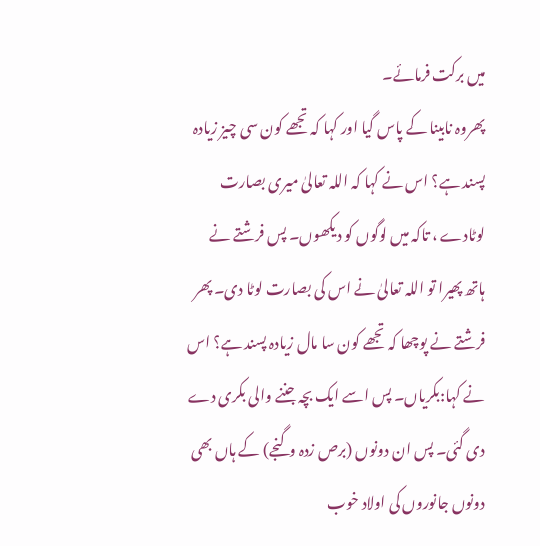میں برکت فرمائے۔
پھروہ نابینا کے پاس گیا اور کہا کہ تجھے کون سی چیز زیادہ پسند ہے؟ اس نے کہا کہ اللہ تعالیٰ میری بصارت لوٹادے ، تاکہ میں لوگوں کو دیکھوں۔ پس فرشتے نے ہاتھ پھیرا تو اللہ تعالیٰ نے اس کی بصارت لوٹا دی۔ پھر فرشتے نے پوچھا کہ تجھے کون سا مال زیادہ پسند ہے؟ اس نے کہا:بکریاں۔ پس اسے ایک بچہ جننے والی بکری دے دی گئی۔ پس ان دونوں (برص زدہ و گنجے) کے ہاں بھی دونوں جانوروں کی اولاد خوب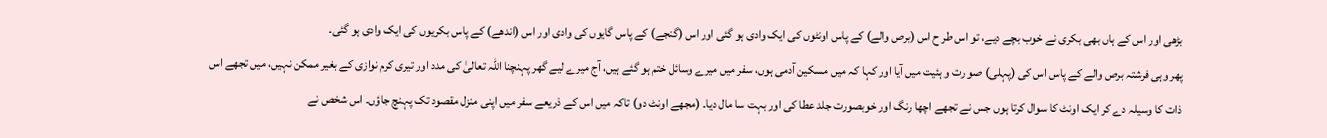بڑھی اور اس کے ہاں بھی بکری نے خوب بچے دیے، تو اس طر ح اس (برص والے) کے پاس اونٹوں کی ایک وادی ہو گئی اور اس (گنجے) کے پاس گایوں کی وادی اور اس (اندھے) کے پاس بکریوں کی ایک وادی ہو گئی۔
پھر وہی فرشتہ برص والے کے پاس اس کی (پہلی) صو رت و ہئیت میں آیا اور کہا کہ میں مسکین آدمی ہوں، سفر میں میرے وسائل ختم ہو گئے ہیں، آج میرے لیے گھر پہنچنا اللہ تعالیٰ کی مدد اور تیری کرم نوازی کے بغیر ممکن نہیں، میں تجھے اس ذات کا وسیلہ دے کر ایک اونٹ کا سوال کرتا ہوں جس نے تجھے اچھا رنگ اور خوبصورت جلد عطا کی اور بہت سا مال دیا۔ (مجھے اونٹ دو) تاکہ میں اس کے ذریعے سفر میں اپنی منزل مقصود تک پہنچ جاؤں۔ اس شخص نے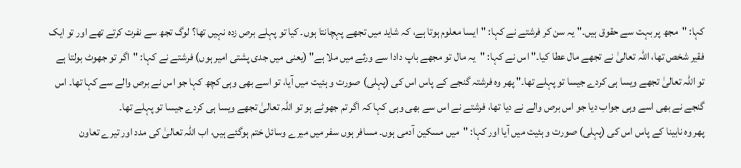کہا: "مجھ پر بہت سے حقوق ہیں۔" یہ سن کر فرشتے نے کہا: "ایسا معلوم ہوتا ہے، کہ شاید میں تجھے پہچانتا ہوں۔ کیا تو پہلے برص زدہ نہیں تھا؟ لوگ تجھ سے نفرت کرتے تھے اور تو ایک فقیر شخص تھا، اللہ تعالیٰ نے تجھے مال عطا کیا۔" اس نے کہا: "یہ مال تو مجھے باپ دادا سے ورثے میں ملا ہے" (یعنی میں جدی پشتی امیر ہوں) فرشتے نے کہا: "اگر تو جھوٹ بولتا ہے تو اللہ تعالیٰ تجھے ویسا ہی کردے جیسا تو پہلے تھا۔" پھر وہ فرشتہ گنجے کے پاس اس کی (پہلی) صورت و ہئیت میں آیا، تو اسے بھی وہی کچھ کہا جو اس نے برص والے سے کہا تھا۔ اس گنجے نے بھی اسے وہی جواب دیا جو اس برص والے نے دیا تھا، فرشتے نے اس سے بھی وہی کہا کہ اگر تم جھوٹے ہو تو اللہ تعالیٰ تجھے ویسا ہی کردے جیسا تو پہلے تھا۔
پھر وہ نابینا کے پاس اس کی (پہلی) صورت و ہئیت میں آیا اور کہا: "میں مسکین آدمی ہوں۔ مسافر ہوں سفر میں میرے وسائل ختم ہوگئے ہیں، اب اللہ تعالیٰ کی مدد اور تیرے تعاون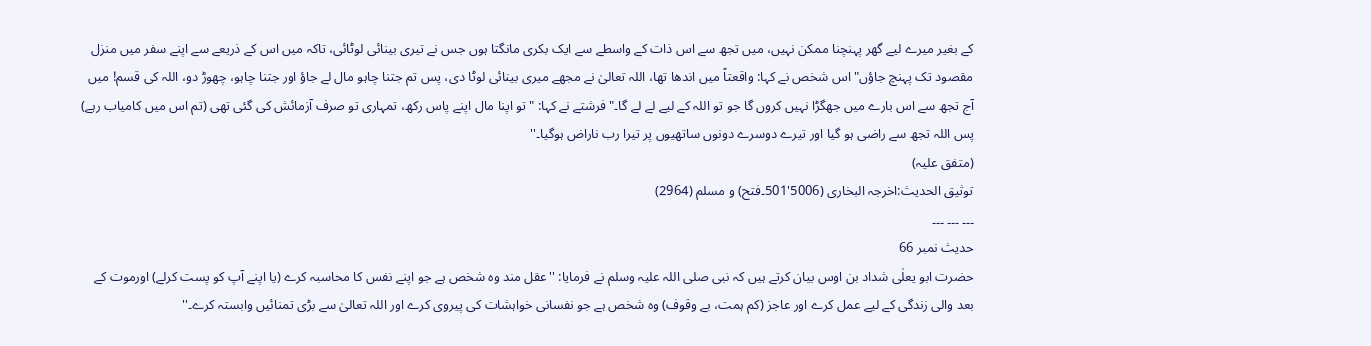کے بغیر میرے لیے گھر پہنچنا ممکن نہیں، میں تجھ سے اس ذات کے واسطے سے ایک بکری مانگتا ہوں جس نے تیری بینائی لوٹائی، تاکہ میں اس کے ذریعے سے اپنے سفر میں منزل مقصود تک پہنچ جاؤں" اس شخص نے کہا: واقعتاً میں اندھا تھا، اللہ تعالیٰ نے مجھے میری بینائی لوٹا دی، پس تم جتنا چاہو مال لے جاؤ اور جتنا چاہو، چھوڑ دو، اللہ کی قسم! میں آج تجھ سے اس بارے میں جھگڑا نہیں کروں گا جو تو اللہ کے لیے لے لے گا۔" فرشتے نے کہا: "تو اپنا مال اپنے پاس رکھ، تمہاری تو صرف آزمائش کی گئی تھی (تم اس میں کامیاب رہے) پس اللہ تجھ سے راضی ہو گیا اور تیرے دوسرے دونوں ساتھیوں پر تیرا رب ناراض ہوگیا۔''
(متفق علیہ)
توثیق الحدیث:اخرجہ البخاری (5006'501۔فتح) و مسلم (2964)
۔۔۔ ۔۔۔ ۔۔۔
حدیث نمبر 66
حضرت ابو یعلٰی شداد بن اوس بیان کرتے ہیں کہ نبی صلی اللہ علیہ وسلم نے فرمایا: ''عقل مند وہ شخص ہے جو اپنے نفس کا محاسبہ کرے (یا اپنے آپ کو پست کرلے) اورموت کے بعد والی زندگی کے لیے عمل کرے اور عاجز (کم ہمت، بے وقوف) وہ شخص ہے جو نفسانی خواہشات کی پیروی کرے اور اللہ تعالیٰ سے بڑی تمنائیں وابستہ کرے۔''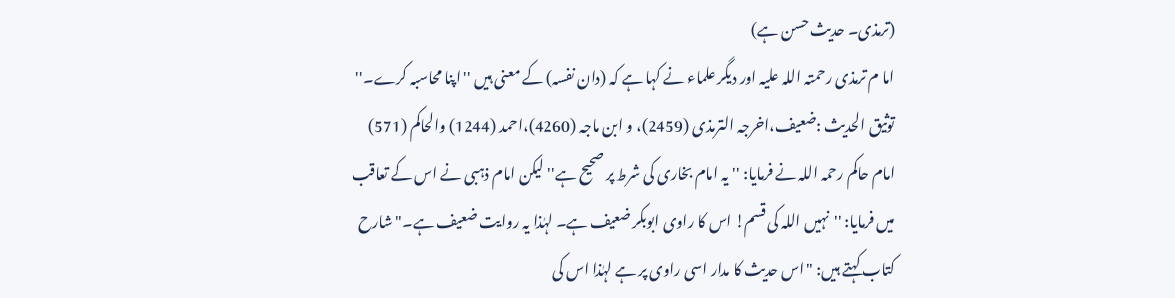(ترمذی۔ حدیث حسن ہے)
اما م ترمذی رحمتہ اللہ علیہ اور دیگر علماء نے کہا ہے کہ (دان نفسہ) کے معنی ہیں ''اپنا محاسبہ کرے۔''
توثیق الحدیث :ضعیف،اخرجہ الترمذی (2459)، و ابن ماجہ (4260)،احمد (1244) والحاکم (571)
امام حاکم رحمہ اللہ نے فرمایا: ''یہ امام بخاری کی شرط پر صحیح ہے'' لیکن امام ذہبی نے اس کے تعاقب میں فرمایا: ''نہیں اللہ کی قسم! اس کا راوی ابوبکر ضعیف ہے۔ لہٰذا یہ روایت ضعیف ہے۔" شارح کتاب کہتے ہیں: "اس حدیث کا مدار اسی راوی پر ہے لہٰذا اس کی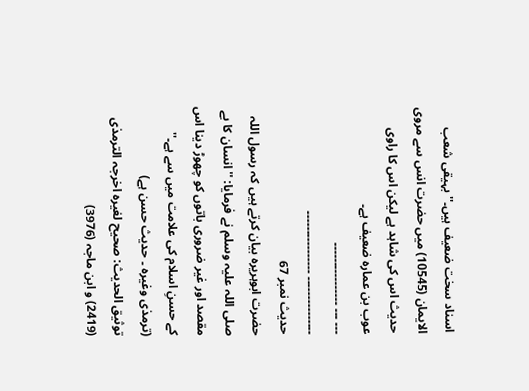اسناد سخت ضعیف ہیں۔'' بہیقی شعب الایمان (10545) میں حضرت انس سے مروی حدیث اس کی شاہد ہے لیکن اس کا راوی عوب بن عمارہ ضعیف ہے۔
۔۔۔ ۔۔۔ ۔۔۔۔۔۔۔۔۔۔۔۔۔۔۔۔
۔۔۔۔۔۔۔۔۔۔۔۔۔۔۔ ۔۔۔۔۔۔۔۔۔۔۔۔۔۔۔۔
حدیث نمبر 67
حضرت ابوہریرہ بیان کرتے ہیں کہ رسول اللہ صلی اللہ علیہ وسلم نے فرمایا: ''انسان کا بے مقصد اور غیر ضروری باتوں کو چھوڑ دینا اس کے حسنِ اسلام کی علامت میں سے ہے۔''
(ترمذی وغیرہ ۔ حدیث حسن ہے)
توثیق الحدیث: صحیح لغیرہ اخرجہ الترمذی (2419) و ابن ماجہ (3976)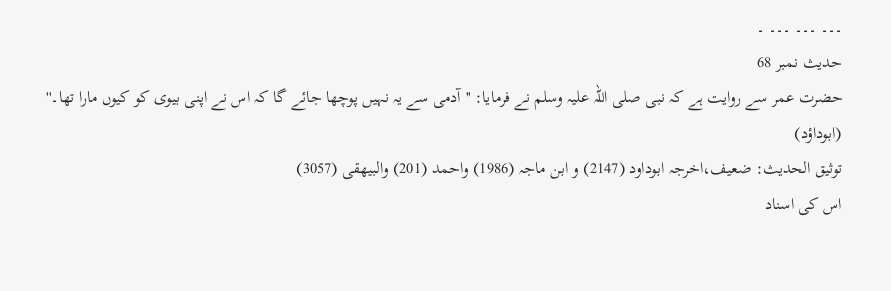۔۔۔ ۔۔۔ ۔۔۔ ۔
حدیث نمبر 68
حضرت عمر سے روایت ہے کہ نبی صلی اللہ علیہ وسلم نے فرمایا: ''آدمی سے یہ نہیں پوچھا جائے گا کہ اس نے اپنی بیوی کو کیوں مارا تھا۔''
(ابوداؤد)
توثیق الحدیث: ضعیف،اخرجہ ابوداود (2147) و ابن ماجہ (1986) واحمد (201) والبیھقی (3057)
اس کی اسناد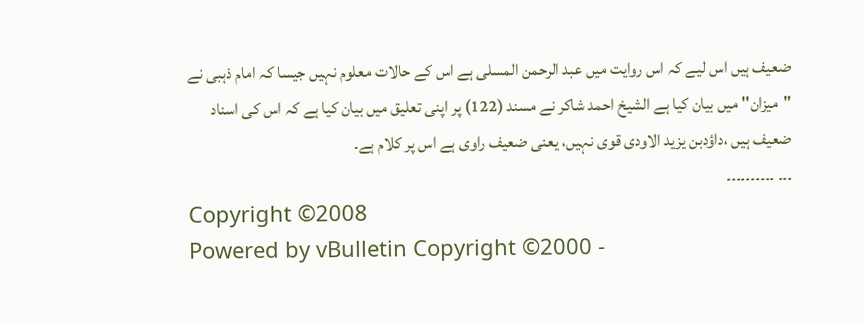ضعیف ہیں اس لیے کہ اس روایت میں عبد الرحمن المسلی ہے اس کے حالات معلوم نہیں جیسا کہ امام ذہبی نے "میزان'' میں بیان کیا ہے الشیخ احمد شاکر نے مسند (122) پر اپنی تعلیق میں بیان کیا ہے کہ اس کی اسناد ضعیف ہیں ،داؤدبن یزید الاودی قوی نہیں، یعنی ضعیف راوی ہے اس پر کلام ہے۔
۔۔۔ ۔۔۔۔۔۔۔۔۔۔
Copyright ©2008
Powered by vBulletin Copyright ©2000 -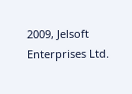2009, Jelsoft Enterprises Ltd.